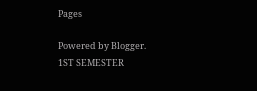Pages

Powered by Blogger.
1ST SEMESTER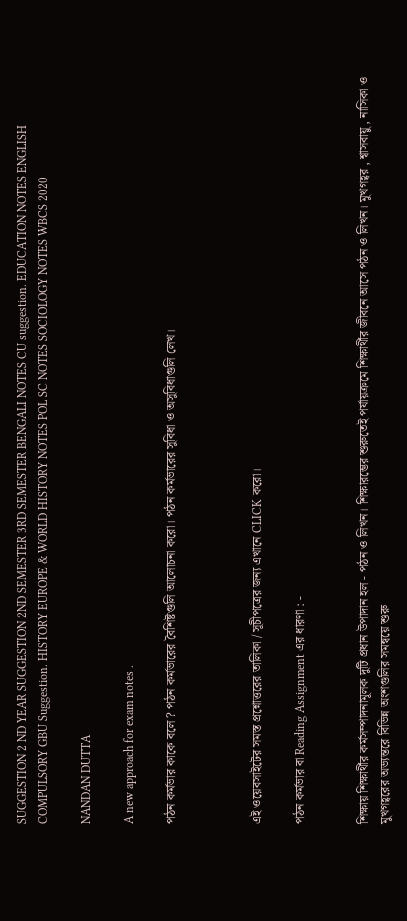SUGGESTION 2 ND YEAR SUGGESTION 2ND SEMESTER 3RD SEMESTER BENGALI NOTES CU suggestion. EDUCATION NOTES ENGLISH COMPULSORY GBU Suggestion. HISTORY EUROPE & WORLD HISTORY NOTES POL SC NOTES SOCIOLOGY NOTES WBCS 2020

NANDAN DUTTA

A new approach for exam notes .

পঠন কর্মভার কাকে বলে ? পঠন কর্মভারের বৈশিষ্টগুলি আলোচনা করো। পঠন কর্মভারের সুবিধা ও অসুবিধাগুলি লেখ।



এই ওয়েবসাইটের সমস্ত প্রশ্নোত্তরের তালিকা / সূচীপত্রের জন্য এখানে CLICK করো।

পঠন কর্মভার বা Reading Assignment এর ধারণা : -


শিক্ষায় শিক্ষার্থীর কর্মসম্পাদনামূলক দুটি প্রধান উপাদান হল - পঠন ও লিখন। শিক্ষারম্ভের শুরুতেই পর্যায়ক্রমে শিক্ষার্থীর জীবনে আসে পঠন ও লিখন। মুখগহ্বর , শ্বাসবায়ু , নাসিকা ও মুখগহ্বরের অভ্যন্তরে বিভিন্ন অংশগুলির সমন্বয়ে শুরু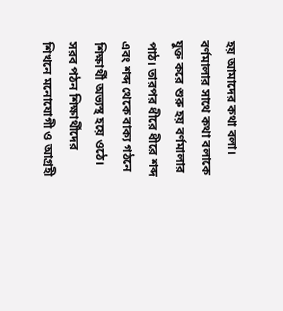হয় আমাদের কথা বলা। বর্ণমালার সাথে কথা বলাকে যুক্ত করে শুরু হয় বর্ণমালার পাঠ। তারপর ধীরে ধীরে শব্দ এবং শব্দ থেকে বাক্য গঠনে শিক্ষার্থী অভ্যস্থ হয়ে ওঠে।
সরব পঠন শিক্ষার্থীদের শিখনে মনোযোগী ও আগ্রহী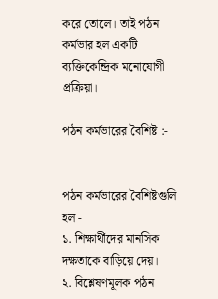করে তোলে। তাই পঠন কর্মভার হল একটি ব্যক্তিকেন্দ্রিক মনোযোগী প্রক্রিয়া।

পঠন কর্মভারের বৈশিষ্ট :-


পঠন কর্মভারের বৈশিষ্টগুলি হল -
১. শিক্ষার্থীদের মানসিক দক্ষতাকে বাড়িয়ে দেয়।
২. বিশ্লেষণমূলক পঠন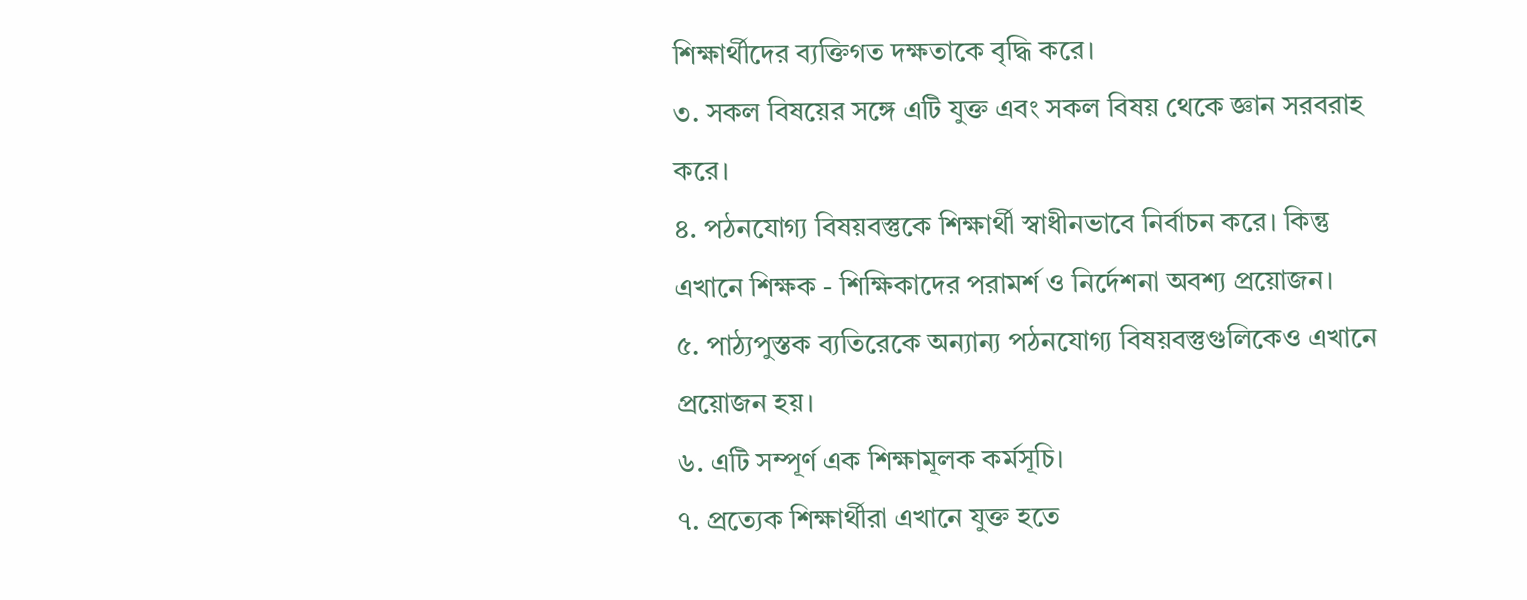শিক্ষার্থীদের ব্যক্তিগত দক্ষতাকে বৃদ্ধি করে।
৩. সকল বিষয়ের সঙ্গে এটি যুক্ত এবং সকল বিষয় থেকে জ্ঞান সরবরাহ করে।
৪. পঠনযোগ্য বিষয়বস্তুকে শিক্ষার্থী স্বাধীনভাবে নির্বাচন করে। কিন্তু এখানে শিক্ষক - শিক্ষিকাদের পরামর্শ ও নির্দেশনা অবশ্য প্রয়োজন।
৫. পাঠ্যপুস্তক ব্যতিরেকে অন্যান্য পঠনযোগ্য বিষয়বস্তুগুলিকেও এখানে প্রয়োজন হয়।
৬. এটি সম্পূর্ণ এক শিক্ষামূলক কর্মসূচি।
৭. প্রত্যেক শিক্ষার্থীরা এখানে যুক্ত হতে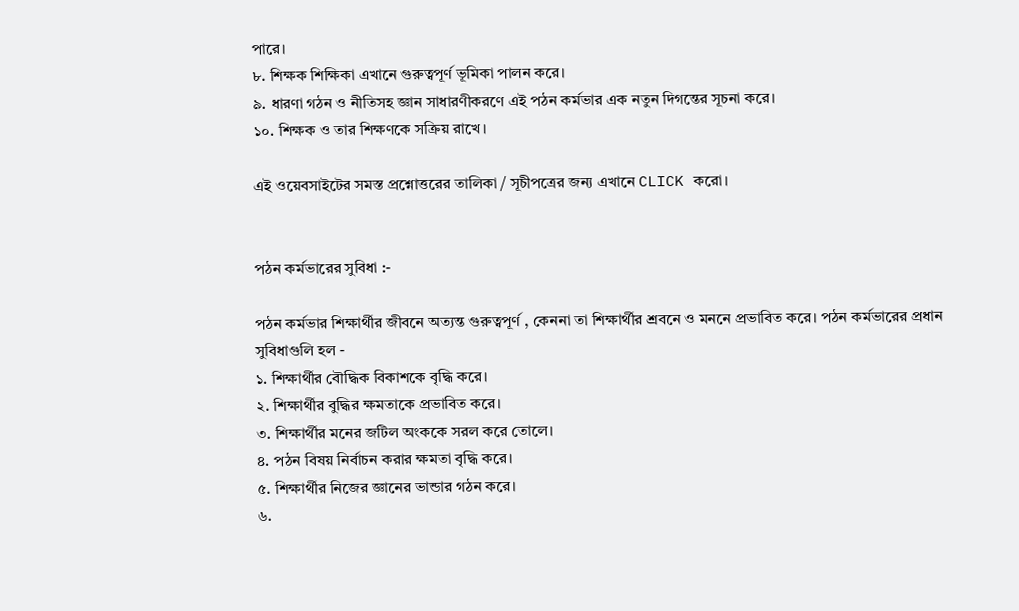পারে।
৮. শিক্ষক শিক্ষিকা এখানে গুরুত্বপূর্ণ ভূমিকা পালন করে।
৯. ধারণা গঠন ও নীতিসহ জ্ঞান সাধারণীকরণে এই পঠন কর্মভার এক নতুন দিগন্তের সূচনা করে।
১০. শিক্ষক ও তার শিক্ষণকে সক্রিয় রাখে।

এই ওয়েবসাইটের সমস্ত প্রশ্নোত্তরের তালিকা / সূচীপত্রের জন্য এখানে CLICK করো।


পঠন কর্মভারের সুবিধা :-

পঠন কর্মভার শিক্ষার্থীর জীবনে অত্যন্ত গুরুত্বপূর্ণ , কেননা তা শিক্ষার্থীর শ্রবনে ও মননে প্রভাবিত করে। পঠন কর্মভারের প্রধান সুবিধাগুলি হল -
১. শিক্ষার্থীর বৌদ্ধিক বিকাশকে বৃদ্ধি করে।
২. শিক্ষার্থীর বুদ্ধির ক্ষমতাকে প্রভাবিত করে।
৩. শিক্ষার্থীর মনের জটিল অংককে সরল করে তোলে।
৪. পঠন বিষয় নির্বাচন করার ক্ষমতা বৃদ্ধি করে।
৫. শিক্ষার্থীর নিজের জ্ঞানের ভান্ডার গঠন করে।
৬.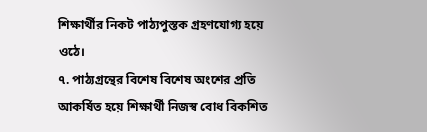শিক্ষার্থীর নিকট পাঠ্যপুস্তক গ্রহণযোগ্য হয়ে ওঠে।
৭. পাঠ্যগ্রন্থের বিশেষ বিশেষ অংশের প্রতি আকর্ষিত হয়ে শিক্ষার্থী নিজস্ব বোধ বিকশিত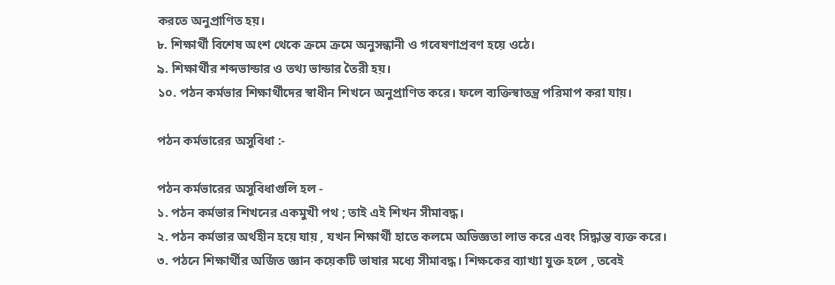করতে অনুপ্রাণিত হয়।
৮. শিক্ষার্থী বিশেষ অংশ থেকে ক্রমে ক্রমে অনুসন্ধানী ও গবেষণাপ্রবণ হয়ে ওঠে।
৯. শিক্ষার্থীর শব্দভান্ডার ও তথ্য ভান্ডার তৈরী হয়।
১০. পঠন কর্মভার শিক্ষার্থীদের স্বাধীন শিখনে অনুপ্রাণিত করে। ফলে ব্যক্তিস্বাতন্ত্র পরিমাপ করা যায়।

পঠন কর্মভারের অসুবিধা :-

পঠন কর্মভারের অসুবিধাগুলি হল -
১. পঠন কর্মভার শিখনের একমুখী পথ ; তাই এই শিখন সীমাবদ্ধ।
২. পঠন কর্মভার অর্থহীন হয়ে যায় , যখন শিক্ষার্থী হাতে কলমে অভিজ্ঞতা লাভ করে এবং সিদ্ধান্ত ব্যক্ত করে।
৩. পঠনে শিক্ষার্থীর অর্জিত জ্ঞান কয়েকটি ভাষার মধ্যে সীমাবদ্ধ। শিক্ষকের ব্যাখ্যা যুক্ত হলে , তবেই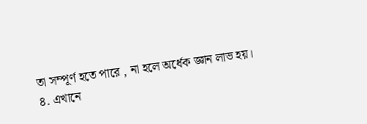তা সম্পূর্ণ হতে পারে , না হলে অর্ধেক জ্ঞান লাভ হয়।
৪. এখানে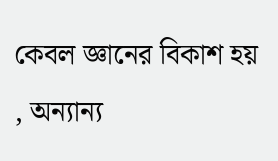কেবল জ্ঞানের বিকাশ হয় , অন্যান্য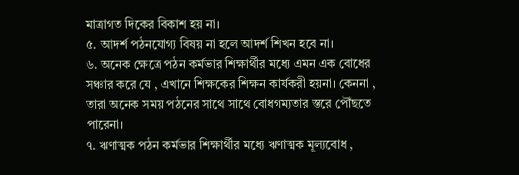মাত্রাগত দিকের বিকাশ হয় না।
৫. আদর্শ পঠনযোগ্য বিষয় না হলে আদর্শ শিখন হবে না।
৬. অনেক ক্ষেত্রে পঠন কর্মভার শিক্ষার্থীর মধ্যে এমন এক বোধের সঞ্চার করে যে , এখানে শিক্ষকের শিক্ষন কার্যকরী হয়না। কেননা , তারা অনেক সময় পঠনের সাথে সাথে বোধগম্যতার স্তরে পৌঁছতে পারেনা।
৭. ঋণাত্মক পঠন কর্মভার শিক্ষার্থীর মধ্যে ঋণাত্মক মূল্যবোধ ,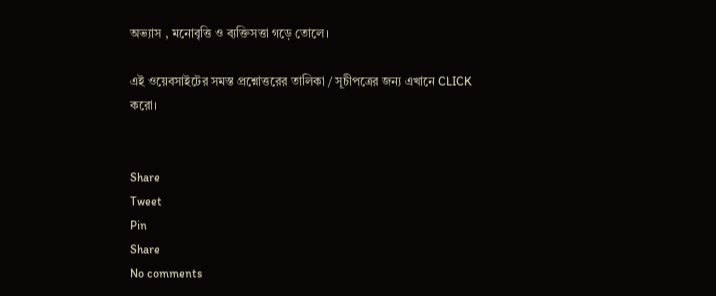অভ্যাস , মনোবৃত্তি ও ব্যক্তিসত্তা গড়ে তোলে।

এই ওয়েবসাইটের সমস্ত প্রশ্নোত্তরের তালিকা / সূচীপত্রের জন্য এখানে CLICK করো।


Share
Tweet
Pin
Share
No comments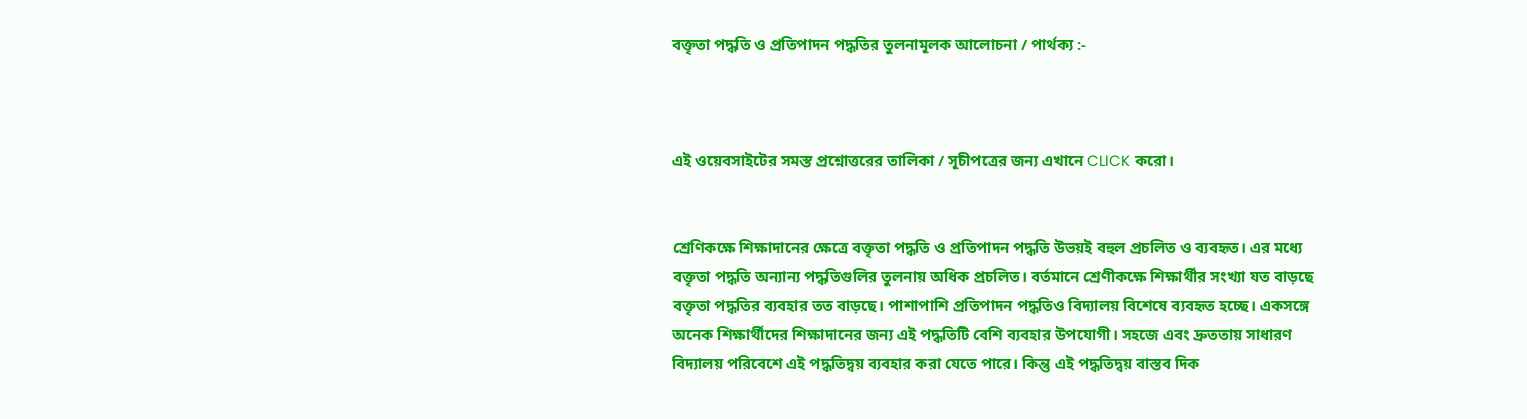বক্তৃতা পদ্ধতি ও প্রতিপাদন পদ্ধতির তুলনামূলক আলোচনা / পার্থক্য :-



এই ওয়েবসাইটের সমস্ত প্রশ্নোত্তরের তালিকা / সূচীপত্রের জন্য এখানে CLICK করো।


শ্রেণিকক্ষে শিক্ষাদানের ক্ষেত্রে বক্তৃতা পদ্ধতি ও প্রতিপাদন পদ্ধতি উভয়ই বহুল প্রচলিত ও ব্যবহৃত। এর মধ্যে বক্তৃতা পদ্ধতি অন্যান্য পদ্ধতিগুলির তুলনায় অধিক প্রচলিত। বর্তমানে শ্রেণীকক্ষে শিক্ষার্থীর সংখ্যা যত বাড়ছে বক্তৃতা পদ্ধতির ব্যবহার তত বাড়ছে। পাশাপাশি প্রতিপাদন পদ্ধতিও বিদ্যালয় বিশেষে ব্যবহৃত হচ্ছে। একসঙ্গে অনেক শিক্ষার্থীদের শিক্ষাদানের জন্য এই পদ্ধতিটি বেশি ব্যবহার উপযোগী। সহজে এবং দ্রুততায় সাধারণ বিদ্যালয় পরিবেশে এই পদ্ধতিদ্বয় ব্যবহার করা যেতে পারে। কিন্তু এই পদ্ধতিদ্বয় বাস্তব দিক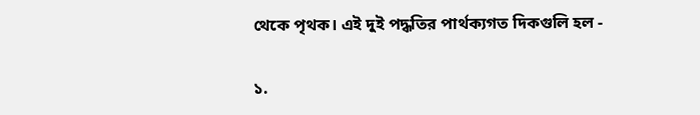থেকে পৃথক। এই দুই পদ্ধতির পার্থক্যগত দিকগুলি হল -

১.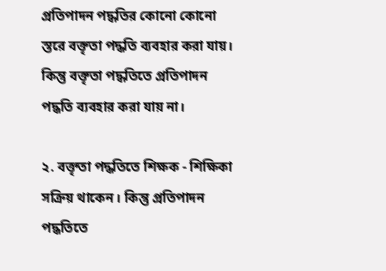প্রতিপাদন পদ্ধতির কোনো কোনো স্তরে বক্তৃতা পদ্ধতি ব্যবহার করা যায়। কিন্তু বক্তৃতা পদ্ধতিতে প্রতিপাদন পদ্ধতি ব্যবহার করা যায় না।

২. বক্তৃতা পদ্ধতিতে শিক্ষক - শিক্ষিকা সক্রিয় থাকেন। কিন্তু প্রতিপাদন পদ্ধতিতে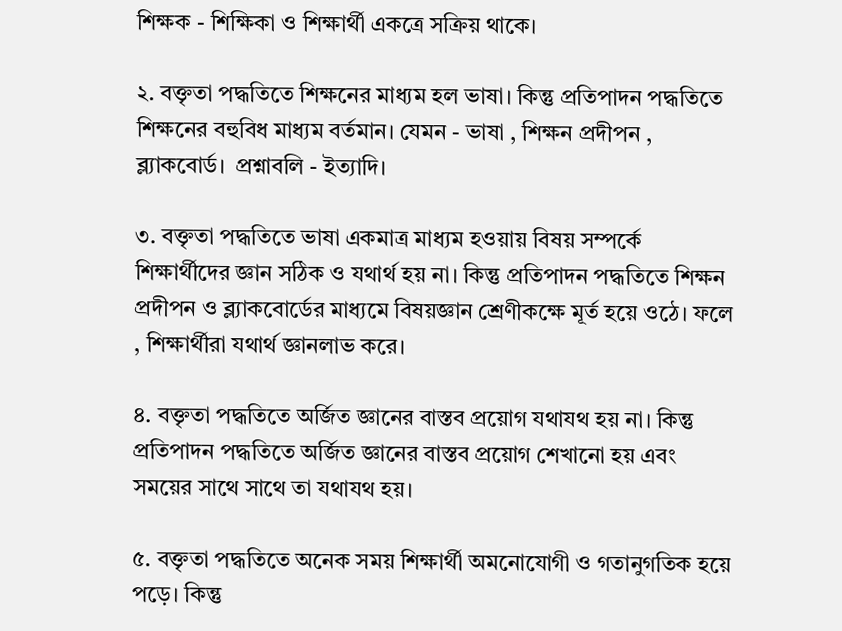শিক্ষক - শিক্ষিকা ও শিক্ষার্থী একত্রে সক্রিয় থাকে।

২. বক্তৃতা পদ্ধতিতে শিক্ষনের মাধ্যম হল ভাষা। কিন্তু প্রতিপাদন পদ্ধতিতে শিক্ষনের বহুবিধ মাধ্যম বর্তমান। যেমন - ভাষা , শিক্ষন প্রদীপন , ব্ল্যাকবোর্ড।  প্রশ্নাবলি - ইত্যাদি।

৩. বক্তৃতা পদ্ধতিতে ভাষা একমাত্র মাধ্যম হওয়ায় বিষয় সম্পর্কে শিক্ষার্থীদের জ্ঞান সঠিক ও যথার্থ হয় না। কিন্তু প্রতিপাদন পদ্ধতিতে শিক্ষন প্রদীপন ও ব্ল্যাকবোর্ডের মাধ্যমে বিষয়জ্ঞান শ্রেণীকক্ষে মূর্ত হয়ে ওঠে। ফলে , শিক্ষার্থীরা যথার্থ জ্ঞানলাভ করে।

৪. বক্তৃতা পদ্ধতিতে অর্জিত জ্ঞানের বাস্তব প্রয়োগ যথাযথ হয় না। কিন্তু প্রতিপাদন পদ্ধতিতে অর্জিত জ্ঞানের বাস্তব প্রয়োগ শেখানো হয় এবং সময়ের সাথে সাথে তা যথাযথ হয়।

৫. বক্তৃতা পদ্ধতিতে অনেক সময় শিক্ষার্থী অমনোযোগী ও গতানুগতিক হয়ে পড়ে। কিন্তু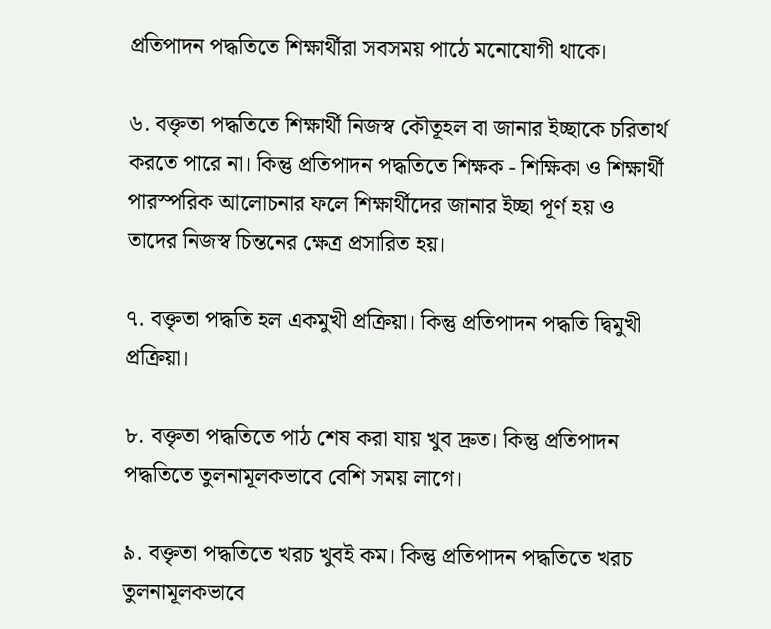প্রতিপাদন পদ্ধতিতে শিক্ষার্থীরা সবসময় পাঠে মনোযোগী থাকে।

৬. বক্তৃতা পদ্ধতিতে শিক্ষার্থী নিজস্ব কৌতূহল বা জানার ইচ্ছাকে চরিতার্থ করতে পারে না। কিন্তু প্রতিপাদন পদ্ধতিতে শিক্ষক - শিক্ষিকা ও শিক্ষার্থী পারস্পরিক আলোচনার ফলে শিক্ষার্থীদের জানার ইচ্ছা পূর্ণ হয় ও তাদের নিজস্ব চিন্তনের ক্ষেত্র প্রসারিত হয়।

৭. বক্তৃতা পদ্ধতি হল একমুখী প্রক্রিয়া। কিন্তু প্রতিপাদন পদ্ধতি দ্বিমুখী প্রক্রিয়া।

৮. বক্তৃতা পদ্ধতিতে পাঠ শেষ করা যায় খুব দ্রুত। কিন্তু প্রতিপাদন পদ্ধতিতে তুলনামূলকভাবে বেশি সময় লাগে।

৯. বক্তৃতা পদ্ধতিতে খরচ খুবই কম। কিন্তু প্রতিপাদন পদ্ধতিতে খরচ তুলনামূলকভাবে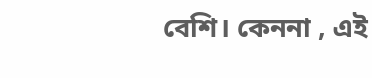বেশি। কেননা , এই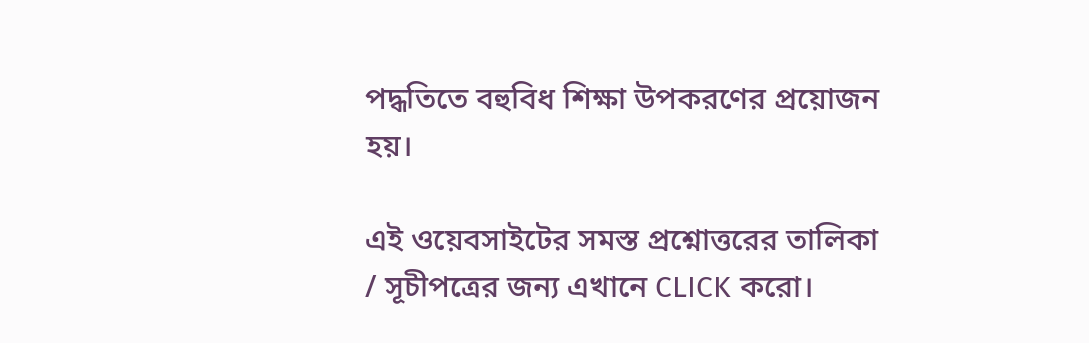পদ্ধতিতে বহুবিধ শিক্ষা উপকরণের প্রয়োজন হয়।

এই ওয়েবসাইটের সমস্ত প্রশ্নোত্তরের তালিকা / সূচীপত্রের জন্য এখানে CLICK করো।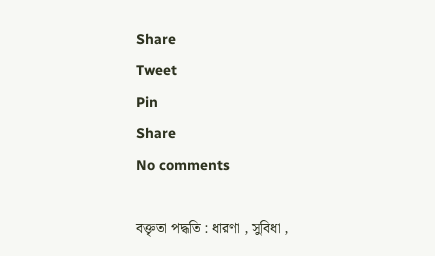Share
Tweet
Pin
Share
No comments

বক্তৃতা পদ্ধতি : ধারণা , সুবিধা ,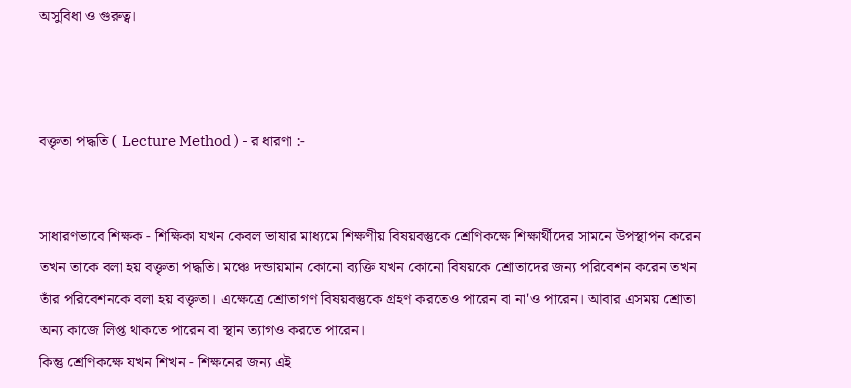অসুবিধা ও গুরুত্ব।



বক্তৃতা পদ্ধতি ( Lecture Method ) - র ধারণা :-


সাধারণভাবে শিক্ষক - শিক্ষিকা যখন কেবল ভাষার মাধ্যমে শিক্ষণীয় বিষয়বস্তুকে শ্রেণিকক্ষে শিক্ষার্থীদের সামনে উপস্থাপন করেন তখন তাকে বলা হয় বক্তৃতা পদ্ধতি। মঞ্চে দন্ডায়মান কোনো ব্যক্তি যখন কোনো বিষয়কে শ্রোতাদের জন্য পরিবেশন করেন তখন তাঁর পরিবেশনকে বলা হয় বক্তৃতা। এক্ষেত্রে শ্রোতাগণ বিষয়বস্তুকে গ্রহণ করতেও পারেন বা না'ও পারেন। আবার এসময় শ্রোতা অন্য কাজে লিপ্ত থাকতে পারেন বা স্থান ত্যাগও করতে পারেন।
কিন্তু শ্রেণিকক্ষে যখন শিখন - শিক্ষনের জন্য এই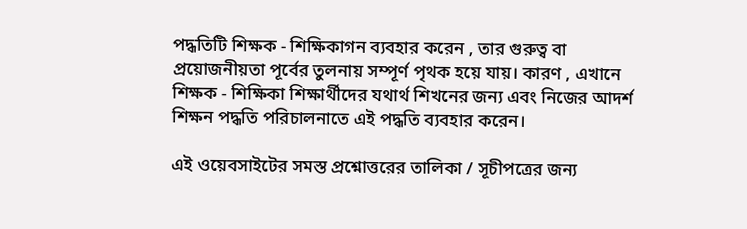পদ্ধতিটি শিক্ষক - শিক্ষিকাগন ব্যবহার করেন , তার গুরুত্ব বা প্রয়োজনীয়তা পূর্বের তুলনায় সম্পূর্ণ পৃথক হয়ে যায়। কারণ , এখানে শিক্ষক - শিক্ষিকা শিক্ষার্থীদের যথার্থ শিখনের জন্য এবং নিজের আদর্শ শিক্ষন পদ্ধতি পরিচালনাতে এই পদ্ধতি ব্যবহার করেন।

এই ওয়েবসাইটের সমস্ত প্রশ্নোত্তরের তালিকা / সূচীপত্রের জন্য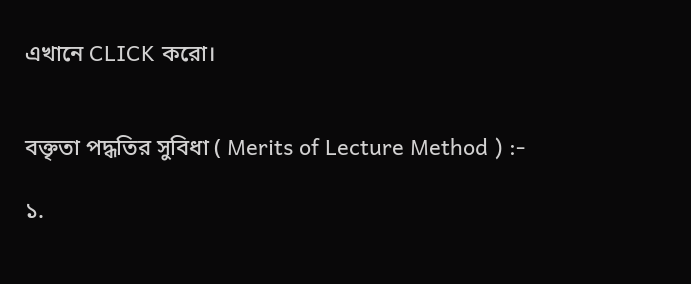এখানে CLICK করো।


বক্তৃতা পদ্ধতির সুবিধা ( Merits of Lecture Method ) :-

১.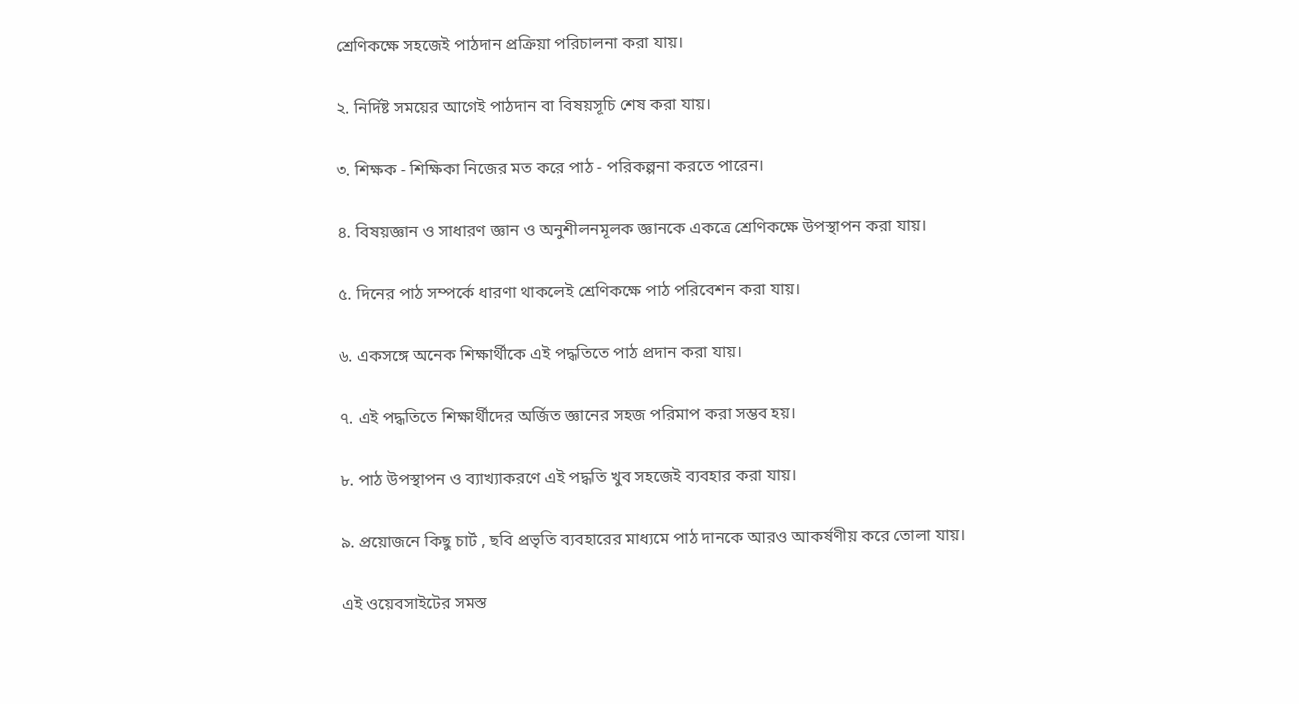শ্রেণিকক্ষে সহজেই পাঠদান প্রক্রিয়া পরিচালনা করা যায়।

২. নির্দিষ্ট সময়ের আগেই পাঠদান বা বিষয়সূচি শেষ করা যায়।

৩. শিক্ষক - শিক্ষিকা নিজের মত করে পাঠ - পরিকল্পনা করতে পারেন।

৪. বিষয়জ্ঞান ও সাধারণ জ্ঞান ও অনুশীলনমূলক জ্ঞানকে একত্রে শ্রেণিকক্ষে উপস্থাপন করা যায়।

৫. দিনের পাঠ সম্পর্কে ধারণা থাকলেই শ্রেণিকক্ষে পাঠ পরিবেশন করা যায়।

৬. একসঙ্গে অনেক শিক্ষার্থীকে এই পদ্ধতিতে পাঠ প্রদান করা যায়।

৭. এই পদ্ধতিতে শিক্ষার্থীদের অর্জিত জ্ঞানের সহজ পরিমাপ করা সম্ভব হয়।

৮. পাঠ উপস্থাপন ও ব্যাখ্যাকরণে এই পদ্ধতি খুব সহজেই ব্যবহার করা যায়।

৯. প্রয়োজনে কিছু চার্ট , ছবি প্রভৃতি ব্যবহারের মাধ্যমে পাঠ দানকে আরও আকর্ষণীয় করে তোলা যায়।

এই ওয়েবসাইটের সমস্ত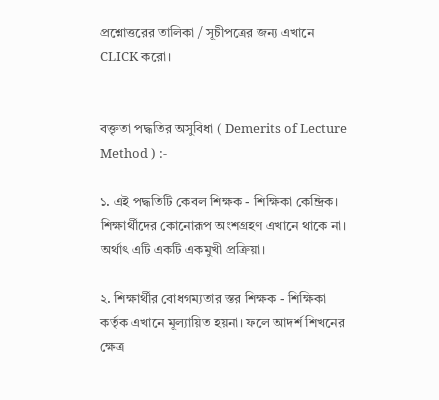প্রশ্নোত্তরের তালিকা / সূচীপত্রের জন্য এখানে CLICK করো।


বক্তৃতা পদ্ধতির অসুবিধা ( Demerits of Lecture Method ) :-

১. এই পদ্ধতিটি কেবল শিক্ষক - শিক্ষিকা কেন্দ্রিক। শিক্ষার্থীদের কোনোরূপ অংশগ্রহণ এখানে থাকে না। অর্থাৎ এটি একটি একমুখী প্রক্রিয়া।

২. শিক্ষার্থীর বোধগম্যতার স্তর শিক্ষক - শিক্ষিকা কর্তৃক এখানে মূল্যায়িত হয়না। ফলে আদর্শ শিখনের ক্ষেত্র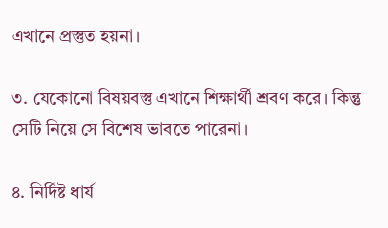এখানে প্রস্তুত হয়না।

৩. যেকোনো বিষয়বস্তু এখানে শিক্ষার্থী শ্রবণ করে। কিন্তু সেটি নিয়ে সে বিশেষ ভাবতে পারেনা।

৪. নির্দিষ্ট ধার্য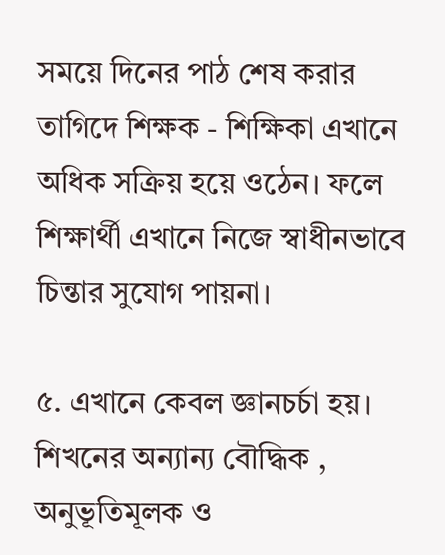সময়ে দিনের পাঠ শেষ করার তাগিদে শিক্ষক - শিক্ষিকা এখানে অধিক সক্রিয় হয়ে ওঠেন। ফলে শিক্ষার্থী এখানে নিজে স্বাধীনভাবে চিন্তার সুযোগ পায়না।

৫. এখানে কেবল জ্ঞানচর্চা হয়। শিখনের অন্যান্য বৌদ্ধিক , অনুভূতিমূলক ও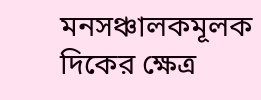মনসঞ্চালকমূলক দিকের ক্ষেত্র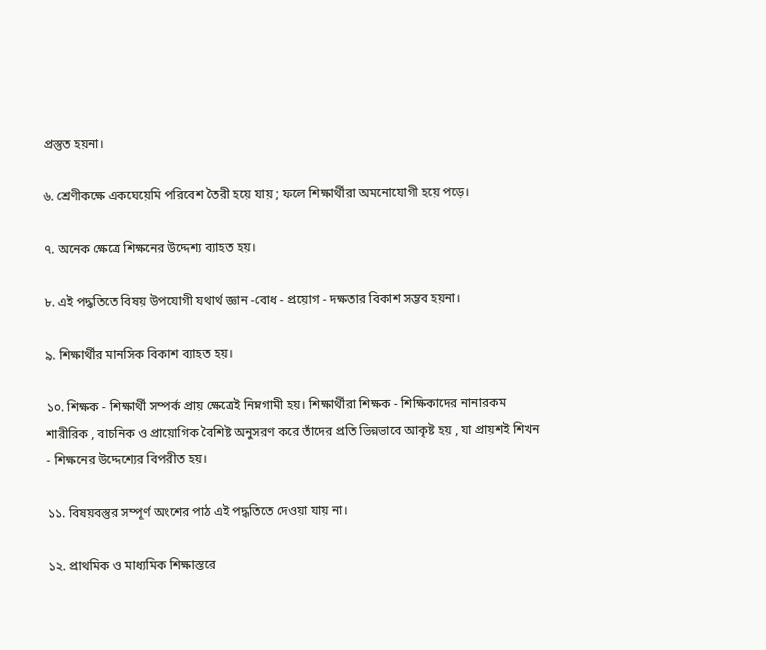প্রস্তুত হয়না।

৬. শ্রেণীকক্ষে একঘেয়েমি পরিবেশ তৈরী হয়ে যায় ; ফলে শিক্ষার্থীরা অমনোযোগী হয়ে পড়ে।

৭. অনেক ক্ষেত্রে শিক্ষনের উদ্দেশ্য ব্যাহত হয়।

৮. এই পদ্ধতিতে বিষয় উপযোগী যথার্থ জ্ঞান -বোধ - প্রয়োগ - দক্ষতার বিকাশ সম্ভব হয়না।

৯. শিক্ষার্থীর মানসিক বিকাশ ব্যাহত হয়।

১০. শিক্ষক - শিক্ষার্থী সম্পর্ক প্রায় ক্ষেত্রেই নিম্নগামী হয়। শিক্ষার্থীরা শিক্ষক - শিক্ষিকাদের নানারকম শারীরিক , বাচনিক ও প্রায়োগিক বৈশিষ্ট অনুসরণ করে তাঁদের প্রতি ভিন্নভাবে আকৃষ্ট হয় , যা প্রায়শই শিখন - শিক্ষনের উদ্দেশ্যের বিপরীত হয়।

১১. বিষয়বস্তুর সম্পূর্ণ অংশের পাঠ এই পদ্ধতিতে দেওয়া যায় না।

১২. প্রাথমিক ও মাধ্যমিক শিক্ষাস্তরে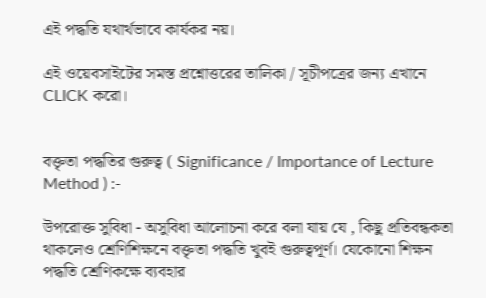এই পদ্ধতি যথার্থভাবে কার্যকর নয়।

এই ওয়েবসাইটের সমস্ত প্রশ্নোত্তরের তালিকা / সূচীপত্রের জন্য এখানে CLICK করো।


বক্তৃতা পদ্ধতির গুরুত্ব ( Significance / Importance of Lecture Method ) :-

উপরোক্ত সুবিধা - অসুবিধা আলোচনা করে বলা যায় যে , কিছু প্রতিবন্ধকতা থাকলেও শ্রেণিশিক্ষনে বক্তৃতা পদ্ধতি খুবই গুরুত্বপূর্ণ। যেকোনো শিক্ষন পদ্ধতি শ্রেণিকক্ষে ব্যবহার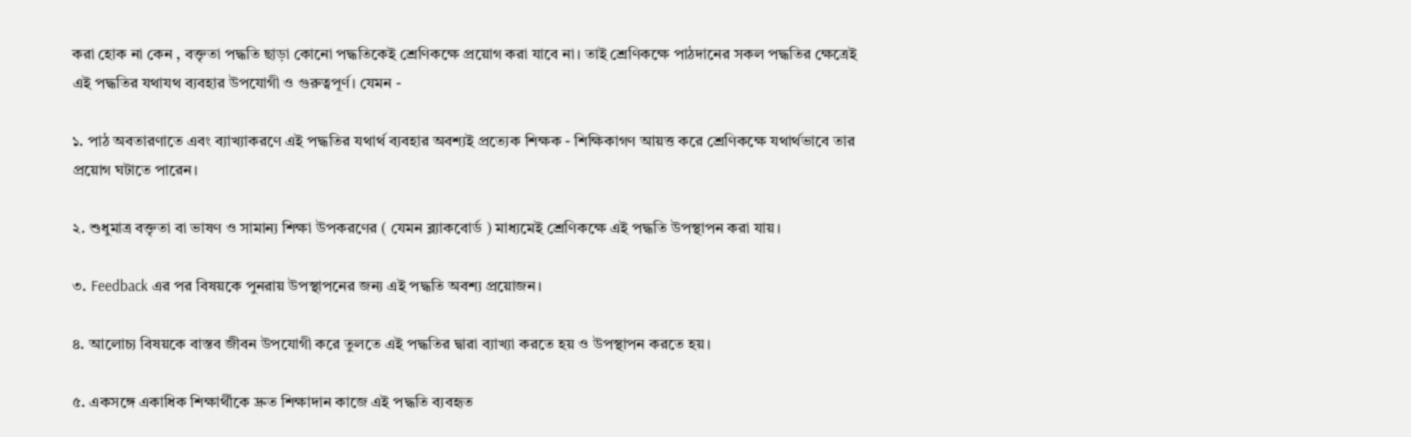করা হোক না কেন , বক্তৃতা পদ্ধতি ছাড়া কোনো পদ্ধতিকেই শ্রেণিকক্ষে প্রয়োগ করা যাবে না। তাই শ্রেণিকক্ষে পাঠদানের সকল পদ্ধতির ক্ষেত্রেই এই পদ্ধতির যথাযথ ব্যবহার উপযোগী ও গুরুত্বপূর্ণ। যেমন -

১. পাঠ অবতারণাতে এবং ব্যাখ্যাকরণে এই পদ্ধতির যথার্থ ব্যবহার অবশ্যই প্রত্যেক শিক্ষক - শিক্ষিকাগণ আয়ত্ত করে শ্রেণিকক্ষে যথার্থভাবে তার প্রয়োগ ঘটাতে পারেন।

২. শুধুমাত্র বক্তৃতা বা ভাষণ ও সামান্য শিক্ষা উপকরণের ( যেমন ব্ল্যাকবোর্ড ) মাধ্যমেই শ্রেণিকক্ষে এই পদ্ধতি উপস্থাপন করা যায়।

৩. Feedback এর পর বিষয়কে পুনরায় উপস্থাপনের জন্য এই পদ্ধতি অবশ্য প্রয়োজন।

৪. আলোচ্য বিষয়কে বাস্তব জীবন উপযোগী করে তুলতে এই পদ্ধতির দ্বারা ব্যাখ্যা করতে হয় ও উপস্থাপন করতে হয়।

৫. একসঙ্গে একাধিক শিক্ষার্থীকে দ্রুত শিক্ষাদান কাজে এই পদ্ধতি ব্যবহৃত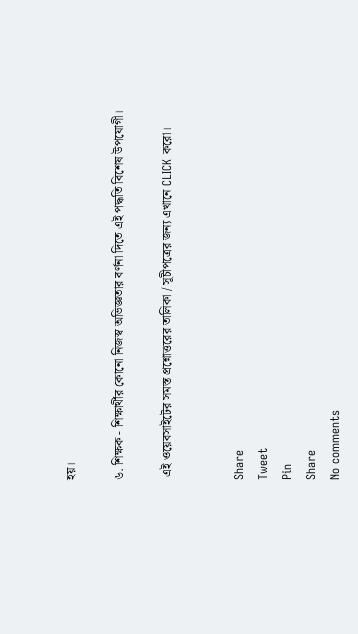হয়।

৬. শিক্ষক - শিক্ষার্থীর কোনো নিজস্ব অভিজ্ঞতার বর্ণনা দিতে এই পদ্ধতি বিশেষ উপযোগী।

 এই ওয়েবসাইটের সমস্ত প্রশ্নোত্তরের তালিকা / সূচীপত্রের জন্য এখানে CLICK করো।


Share
Tweet
Pin
Share
No comments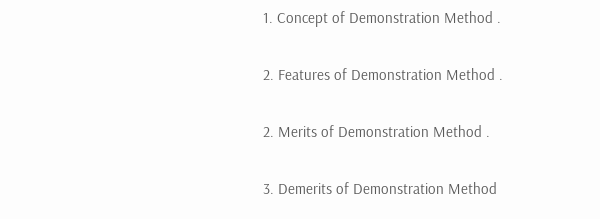1. Concept of Demonstration Method .

2. Features of Demonstration Method .

2. Merits of Demonstration Method .

3. Demerits of Demonstration Method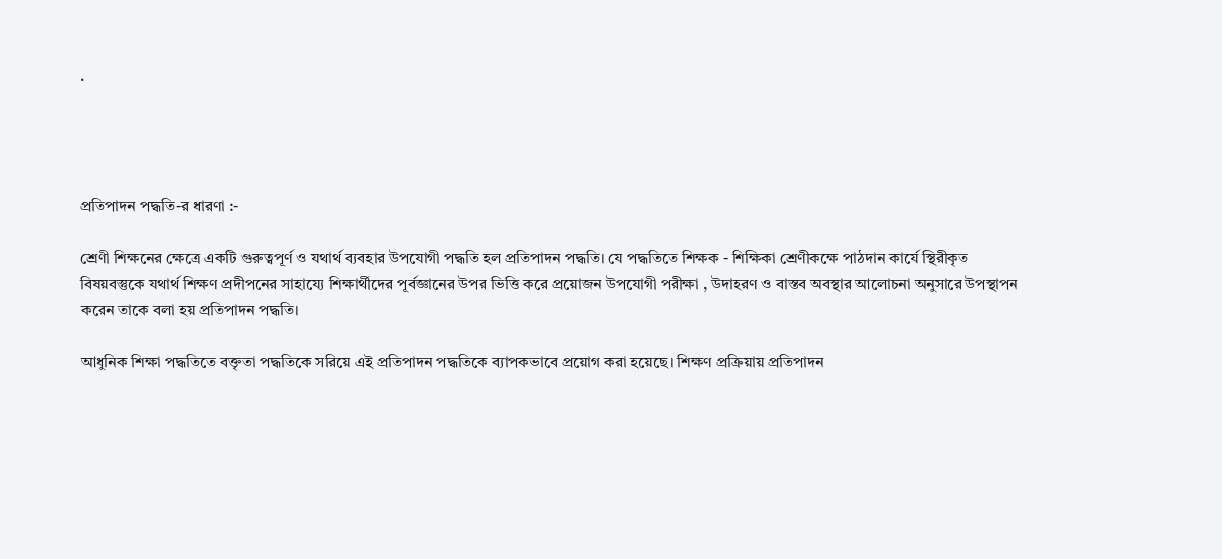.




প্রতিপাদন পদ্ধতি-র ধারণা :-

শ্রেণী শিক্ষনের ক্ষেত্রে একটি গুরুত্বপূর্ণ ও যথার্থ ব্যবহার উপযোগী পদ্ধতি হল প্রতিপাদন পদ্ধতি। যে পদ্ধতিতে শিক্ষক - শিক্ষিকা শ্রেণীকক্ষে পাঠদান কার্যে স্থিরীকৃত বিষয়বস্তুকে যথার্থ শিক্ষণ প্রদীপনের সাহায্যে শিক্ষার্থীদের পূর্বজ্ঞানের উপর ভিত্তি করে প্রয়োজন উপযোগী পরীক্ষা , উদাহরণ ও বাস্তব অবস্থার আলোচনা অনুসারে উপস্থাপন করেন তাকে বলা হয় প্রতিপাদন পদ্ধতি।

আধুনিক শিক্ষা পদ্ধতিতে বক্তৃতা পদ্ধতিকে সরিয়ে এই প্রতিপাদন পদ্ধতিকে ব্যাপকভাবে প্রয়োগ করা হয়েছে। শিক্ষণ প্রক্রিয়ায় প্রতিপাদন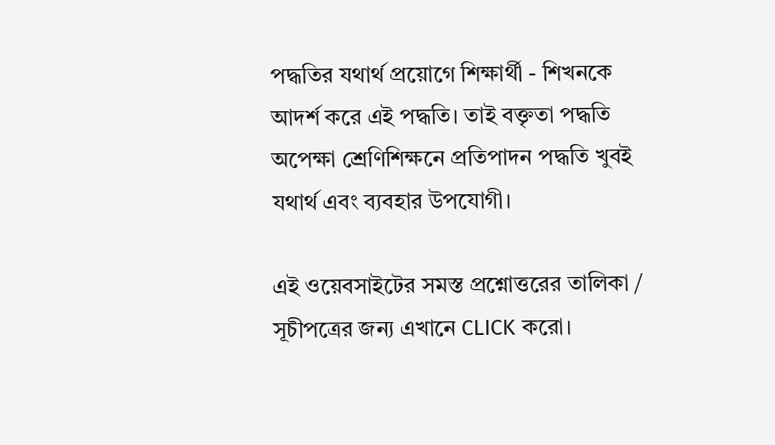পদ্ধতির যথার্থ প্রয়োগে শিক্ষার্থী - শিখনকে আদর্শ করে এই পদ্ধতি। তাই বক্তৃতা পদ্ধতি অপেক্ষা শ্রেণিশিক্ষনে প্রতিপাদন পদ্ধতি খুবই যথার্থ এবং ব্যবহার উপযোগী।

এই ওয়েবসাইটের সমস্ত প্রশ্নোত্তরের তালিকা / সূচীপত্রের জন্য এখানে CLICK করো।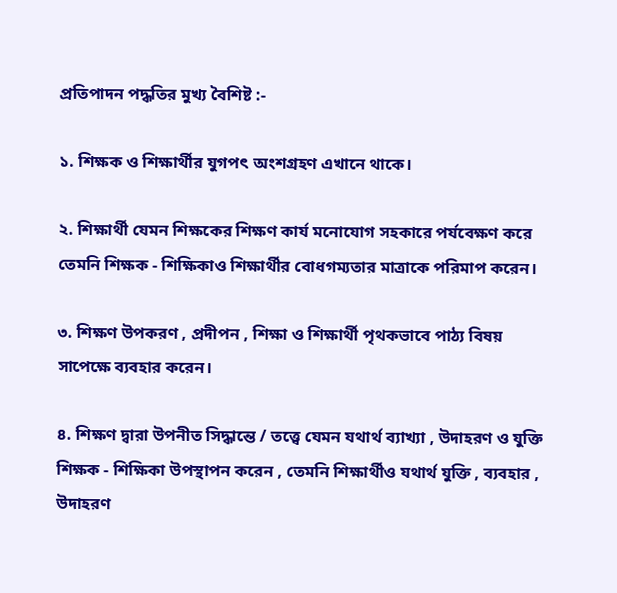প্রতিপাদন পদ্ধতির মুখ্য বৈশিষ্ট :-

১. শিক্ষক ও শিক্ষার্থীর যুগপৎ অংশগ্রহণ এখানে থাকে।

২. শিক্ষার্থী যেমন শিক্ষকের শিক্ষণ কার্য মনোযোগ সহকারে পর্যবেক্ষণ করে তেমনি শিক্ষক - শিক্ষিকাও শিক্ষার্থীর বোধগম্যতার মাত্রাকে পরিমাপ করেন।

৩. শিক্ষণ উপকরণ , প্রদীপন , শিক্ষা ও শিক্ষার্থী পৃথকভাবে পাঠ্য বিষয় সাপেক্ষে ব্যবহার করেন।

৪. শিক্ষণ দ্বারা উপনীত সিদ্ধান্তে / তত্ত্বে যেমন যথার্থ ব্যাখ্যা , উদাহরণ ও যুক্তি শিক্ষক - শিক্ষিকা উপস্থাপন করেন , তেমনি শিক্ষার্থীও যথার্থ যুক্তি , ব্যবহার , উদাহরণ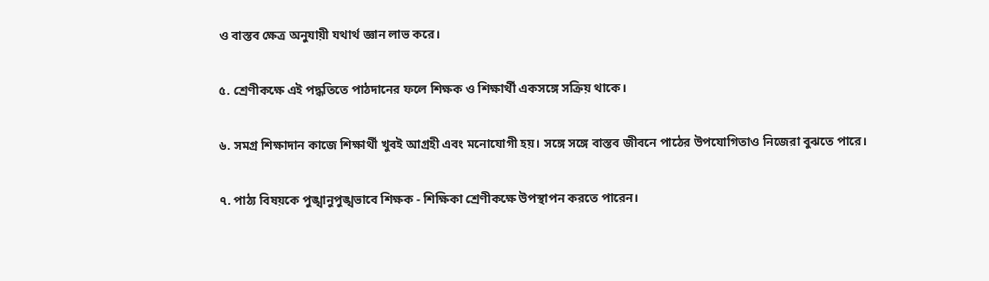ও বাস্তব ক্ষেত্র অনুযায়ী যথার্থ জ্ঞান লাভ করে।

৫. শ্রেণীকক্ষে এই পদ্ধতিতে পাঠদানের ফলে শিক্ষক ও শিক্ষার্থী একসঙ্গে সক্রিয় থাকে।

৬. সমগ্র শিক্ষাদান কাজে শিক্ষার্থী খুবই আগ্রহী এবং মনোযোগী হয়। সঙ্গে সঙ্গে বাস্তব জীবনে পাঠের উপযোগিতাও নিজেরা বুঝতে পারে।

৭. পাঠ্য বিষয়কে পুঙ্খানুপুঙ্খভাবে শিক্ষক - শিক্ষিকা শ্রেণীকক্ষে উপস্থাপন করতে পারেন।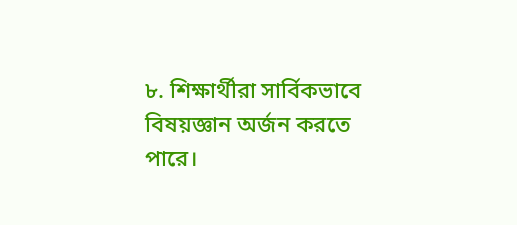৮. শিক্ষার্থীরা সার্বিকভাবে বিষয়জ্ঞান অর্জন করতে পারে।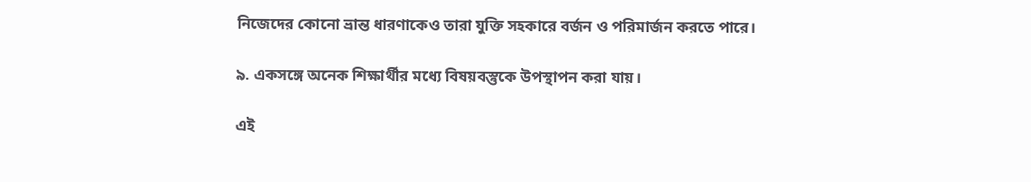নিজেদের কোনো ভ্রান্ত ধারণাকেও তারা যুক্তি সহকারে বর্জন ও পরিমার্জন করতে পারে।

৯. একসঙ্গে অনেক শিক্ষার্থীর মধ্যে বিষয়বস্তুকে উপস্থাপন করা যায়।

এই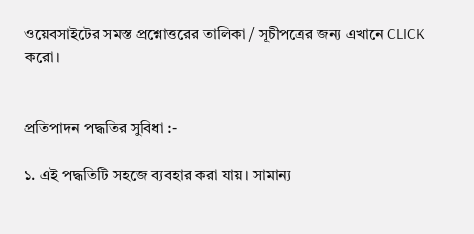ওয়েবসাইটের সমস্ত প্রশ্নোত্তরের তালিকা / সূচীপত্রের জন্য এখানে CLICK করো।


প্রতিপাদন পদ্ধতির সুবিধা :-

১. এই পদ্ধতিটি সহজে ব্যবহার করা যায়। সামান্য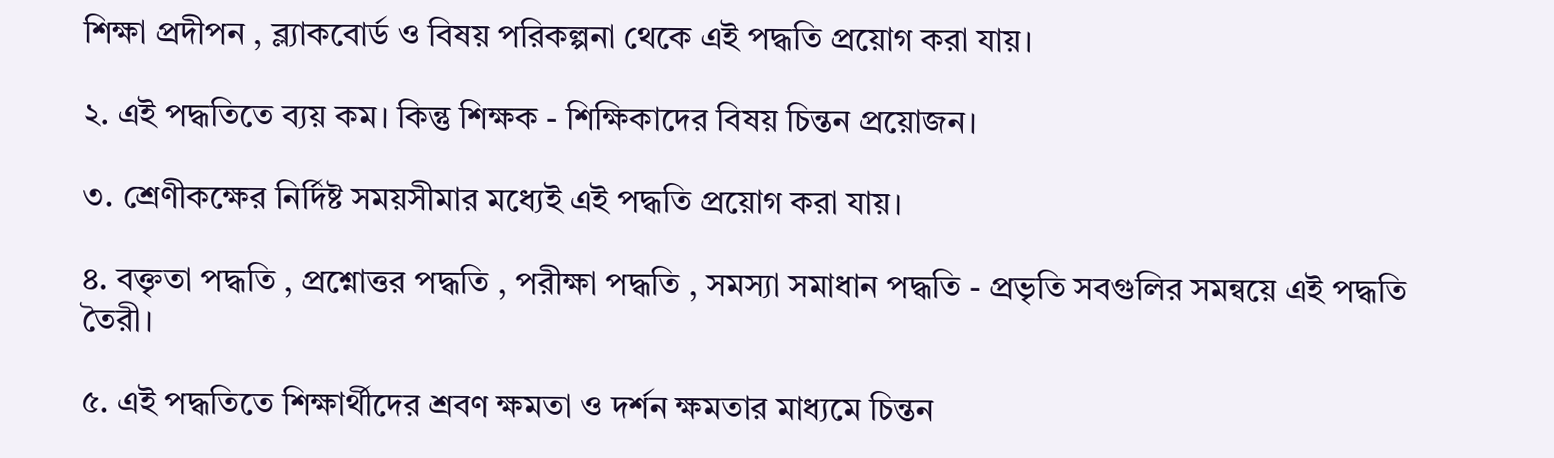শিক্ষা প্রদীপন , ব্ল্যাকবোর্ড ও বিষয় পরিকল্পনা থেকে এই পদ্ধতি প্রয়োগ করা যায়।

২. এই পদ্ধতিতে ব্যয় কম। কিন্তু শিক্ষক - শিক্ষিকাদের বিষয় চিন্তন প্রয়োজন।

৩. শ্রেণীকক্ষের নির্দিষ্ট সময়সীমার মধ্যেই এই পদ্ধতি প্রয়োগ করা যায়।

৪. বক্তৃতা পদ্ধতি , প্রশ্নোত্তর পদ্ধতি , পরীক্ষা পদ্ধতি , সমস্যা সমাধান পদ্ধতি - প্রভৃতি সবগুলির সমন্বয়ে এই পদ্ধতি তৈরী।

৫. এই পদ্ধতিতে শিক্ষার্থীদের শ্রবণ ক্ষমতা ও দর্শন ক্ষমতার মাধ্যমে চিন্তন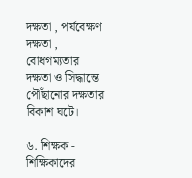দক্ষতা , পর্যবেক্ষণ দক্ষতা , বোধগম্যতার দক্ষতা ও সিদ্ধান্তে পৌঁছানোর দক্ষতার বিকাশ ঘটে।

৬. শিক্ষক - শিক্ষিকাদের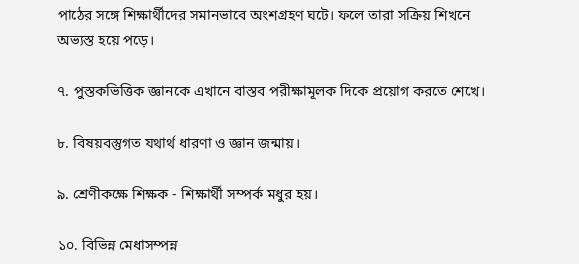পাঠের সঙ্গে শিক্ষার্থীদের সমানভাবে অংশগ্রহণ ঘটে। ফলে তারা সক্রিয় শিখনে অভ্যস্ত হয়ে পড়ে।

৭. পুস্তকভিত্তিক জ্ঞানকে এখানে বাস্তব পরীক্ষামূলক দিকে প্রয়োগ করতে শেখে।

৮. বিষয়বস্তুগত যথার্থ ধারণা ও জ্ঞান জন্মায়।

৯. শ্রেণীকক্ষে শিক্ষক - শিক্ষার্থী সম্পর্ক মধুর হয়।

১০. বিভিন্ন মেধাসম্পন্ন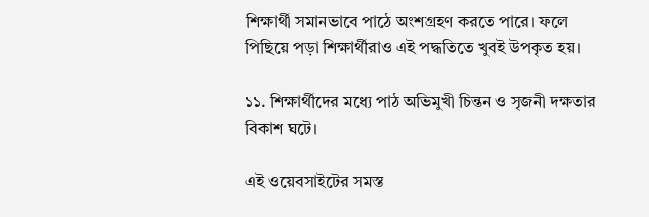শিক্ষার্থী সমানভাবে পাঠে অংশগ্রহণ করতে পারে। ফলে পিছিয়ে পড়া শিক্ষার্থীরাও এই পদ্ধতিতে খুবই উপকৃত হয়।

১১. শিক্ষার্থীদের মধ্যে পাঠ অভিমুখী চিন্তন ও সৃজনী দক্ষতার বিকাশ ঘটে।

এই ওয়েবসাইটের সমস্ত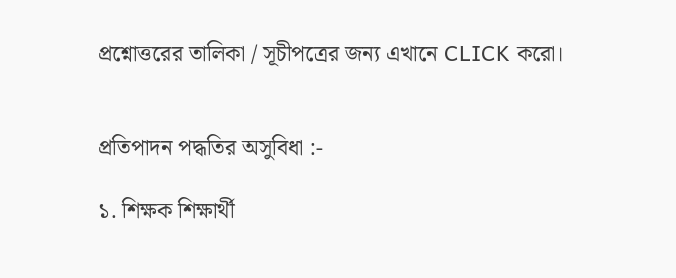প্রশ্নোত্তরের তালিকা / সূচীপত্রের জন্য এখানে CLICK করো।


প্রতিপাদন পদ্ধতির অসুবিধা :-

১. শিক্ষক শিক্ষার্থী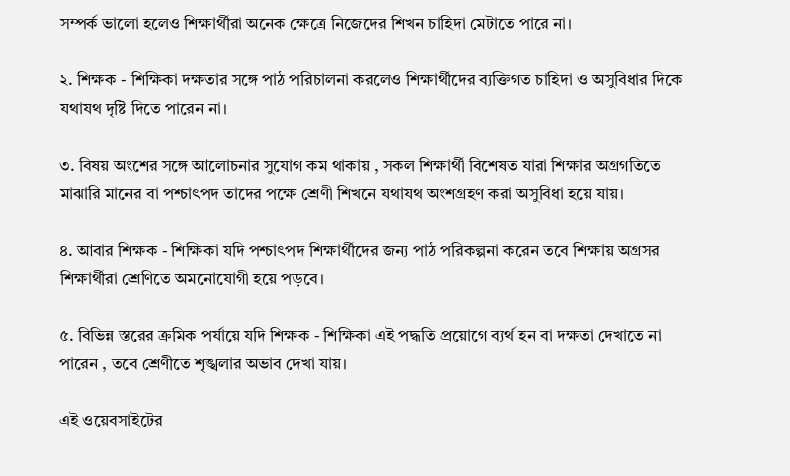সম্পর্ক ভালো হলেও শিক্ষার্থীরা অনেক ক্ষেত্রে নিজেদের শিখন চাহিদা মেটাতে পারে না।

২. শিক্ষক - শিক্ষিকা দক্ষতার সঙ্গে পাঠ পরিচালনা করলেও শিক্ষার্থীদের ব্যক্তিগত চাহিদা ও অসুবিধার দিকে যথাযথ দৃষ্টি দিতে পারেন না।

৩. বিষয় অংশের সঙ্গে আলোচনার সুযোগ কম থাকায় , সকল শিক্ষার্থী বিশেষত যারা শিক্ষার অগ্রগতিতে মাঝারি মানের বা পশ্চাৎপদ তাদের পক্ষে শ্রেণী শিখনে যথাযথ অংশগ্রহণ করা অসুবিধা হয়ে যায়।

৪. আবার শিক্ষক - শিক্ষিকা যদি পশ্চাৎপদ শিক্ষার্থীদের জন্য পাঠ পরিকল্পনা করেন তবে শিক্ষায় অগ্রসর শিক্ষার্থীরা শ্রেণিতে অমনোযোগী হয়ে পড়বে।

৫. বিভিন্ন স্তরের ক্রমিক পর্যায়ে যদি শিক্ষক - শিক্ষিকা এই পদ্ধতি প্রয়োগে ব্যর্থ হন বা দক্ষতা দেখাতে না পারেন , তবে শ্রেণীতে শৃঙ্খলার অভাব দেখা যায়।

এই ওয়েবসাইটের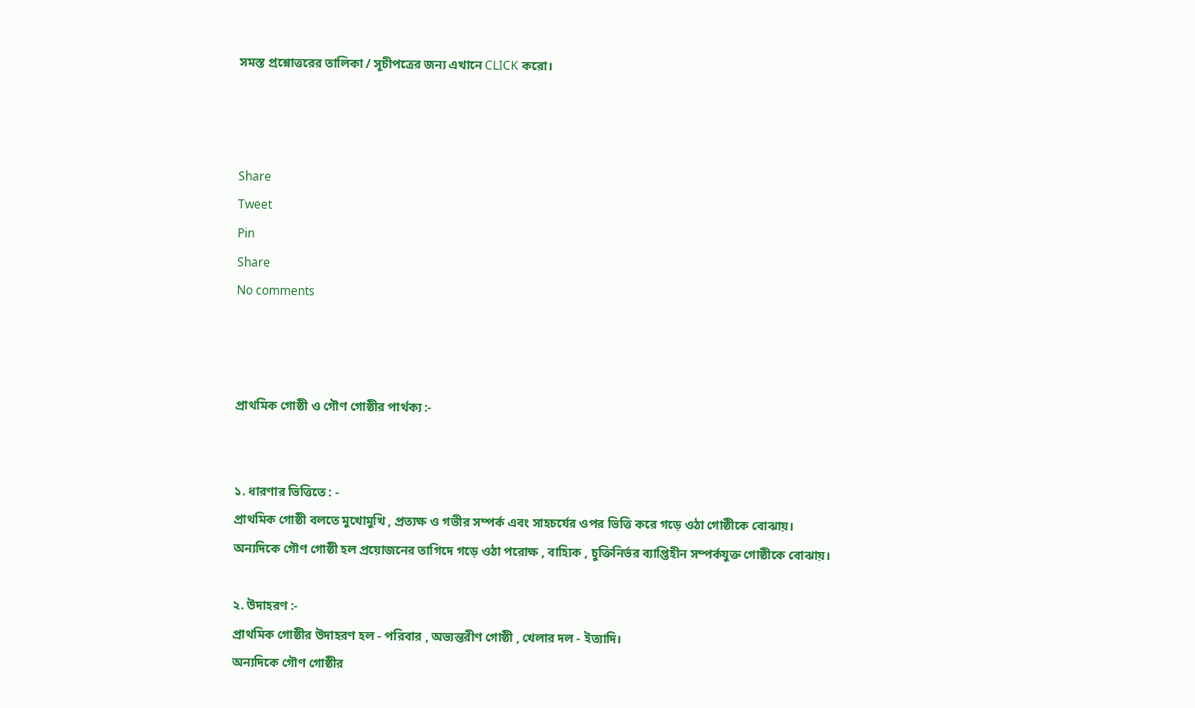সমস্ত প্রশ্নোত্তরের তালিকা / সূচীপত্রের জন্য এখানে CLICK করো।



Share
Tweet
Pin
Share
No comments



প্রাথমিক গোষ্ঠী ও গৌণ গোষ্ঠীর পার্থক্য :-


১. ধারণার ভিত্তিতে : -
প্রাথমিক গোষ্ঠী বলতে মুখোমুখি , প্রত্যক্ষ ও গভীর সম্পর্ক এবং সাহচর্যের ওপর ভিত্তি করে গড়ে ওঠা গোষ্ঠীকে বোঝায়।
অন্যদিকে গৌণ গোষ্ঠী হল প্রয়োজনের তাগিদে গড়ে ওঠা পরোক্ষ , বাহ্যিক , চুক্তিনির্ভর ব্যাপ্তিহীন সম্পর্কযুক্ত গোষ্ঠীকে বোঝায়।

২. উদাহরণ :-
প্রাথমিক গোষ্ঠীর উদাহরণ হল - পরিবার , অভ্যন্তরীণ গোষ্ঠী , খেলার দল - ইত্যাদি।
অন্যদিকে গৌণ গোষ্ঠীর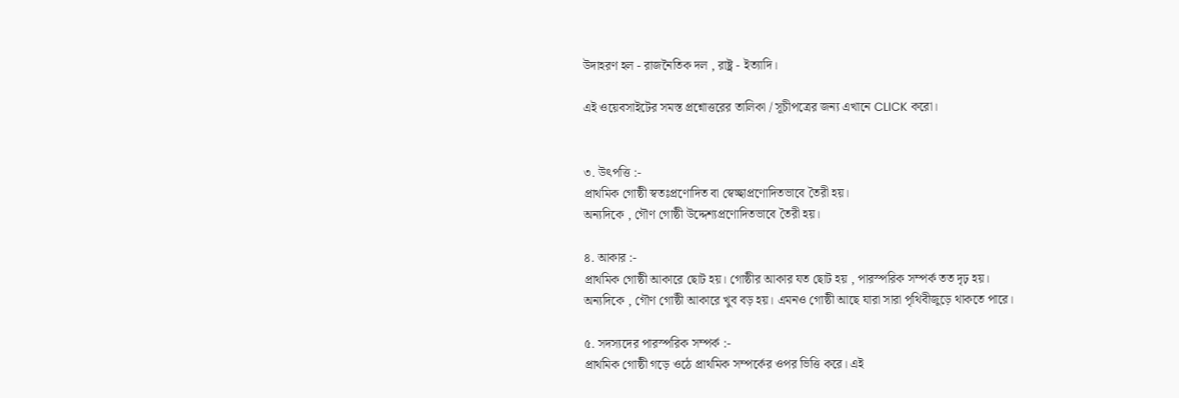উদাহরণ হল - রাজনৈতিক দল , রাষ্ট্র - ইত্যাদি।

এই ওয়েবসাইটের সমস্ত প্রশ্নোত্তরের তালিকা / সূচীপত্রের জন্য এখানে CLICK করো।


৩. উৎপত্তি :-
প্রাথমিক গোষ্ঠী স্বতঃপ্রণোদিত বা স্বেচ্ছাপ্রণোদিতভাবে তৈরী হয়।
অন্যদিকে , গৌণ গোষ্ঠী উদ্দেশ্যপ্রণোদিতভাবে তৈরী হয়।

৪. আকার :-
প্রাথমিক গোষ্ঠী আকারে ছোট হয়। গোষ্ঠীর আকার যত ছোট হয় , পারস্পরিক সম্পর্ক তত দৃঢ় হয়।
অন্যদিকে , গৌণ গোষ্ঠী আকারে খুব বড় হয়। এমনও গোষ্ঠী আছে যারা সারা পৃথিবীজুড়ে থাকতে পারে।

৫. সদস্যদের পারস্পরিক সম্পর্ক :-
প্রাথমিক গোষ্ঠী গড়ে ওঠে প্রাথমিক সম্পর্কের ওপর ভিত্তি করে। এই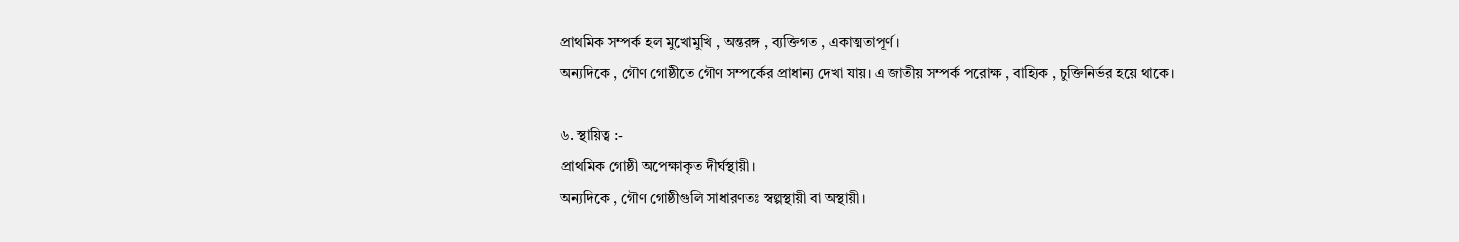প্রাথমিক সম্পর্ক হল মুখোমুখি , অন্তরঙ্গ , ব্যক্তিগত , একাত্মতাপূর্ণ।
অন্যদিকে , গৌণ গোষ্ঠীতে গৌণ সম্পর্কের প্রাধান্য দেখা যায়। এ জাতীয় সম্পর্ক পরোক্ষ , বাহ্যিক , চুক্তিনির্ভর হয়ে থাকে।

৬. স্থায়িত্ব :-
প্রাথমিক গোষ্ঠী অপেক্ষাকৃত দীর্ঘস্থায়ী।
অন্যদিকে , গৌণ গোষ্ঠীগুলি সাধারণতঃ স্বল্পস্থায়ী বা অস্থায়ী।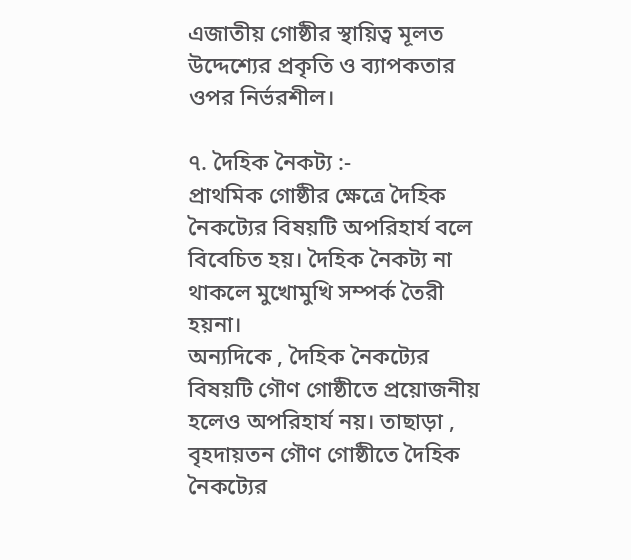এজাতীয় গোষ্ঠীর স্থায়িত্ব মূলত উদ্দেশ্যের প্রকৃতি ও ব্যাপকতার ওপর নির্ভরশীল।

৭. দৈহিক নৈকট্য :-
প্রাথমিক গোষ্ঠীর ক্ষেত্রে দৈহিক নৈকট্যের বিষয়টি অপরিহার্য বলে বিবেচিত হয়। দৈহিক নৈকট্য না থাকলে মুখোমুখি সম্পর্ক তৈরী হয়না।
অন্যদিকে , দৈহিক নৈকট্যের বিষয়টি গৌণ গোষ্ঠীতে প্রয়োজনীয় হলেও অপরিহার্য নয়। তাছাড়া , বৃহদায়তন গৌণ গোষ্ঠীতে দৈহিক নৈকট্যের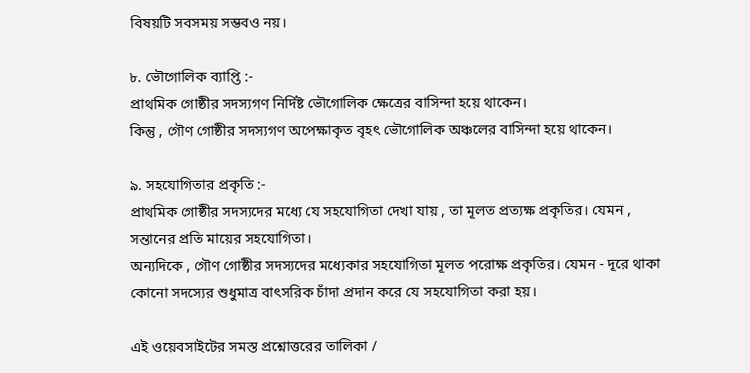বিষয়টি সবসময় সম্ভবও নয়।

৮. ভৌগোলিক ব্যাপ্তি :-
প্রাথমিক গোষ্ঠীর সদস্যগণ নির্দিষ্ট ভৌগোলিক ক্ষেত্রের বাসিন্দা হয়ে থাকেন।
কিন্তু , গৌণ গোষ্ঠীর সদস্যগণ অপেক্ষাকৃত বৃহৎ ভৌগোলিক অঞ্চলের বাসিন্দা হয়ে থাকেন।

৯. সহযোগিতার প্রকৃতি :-
প্রাথমিক গোষ্ঠীর সদস্যদের মধ্যে যে সহযোগিতা দেখা যায় , তা মূলত প্রত্যক্ষ প্রকৃতির। যেমন , সন্তানের প্রতি মায়ের সহযোগিতা।
অন্যদিকে , গৌণ গোষ্ঠীর সদস্যদের মধ্যেকার সহযোগিতা মূলত পরোক্ষ প্রকৃতির। যেমন - দূরে থাকা কোনো সদস্যের শুধুমাত্র বাৎসরিক চাঁদা প্রদান করে যে সহযোগিতা করা হয়।

এই ওয়েবসাইটের সমস্ত প্রশ্নোত্তরের তালিকা /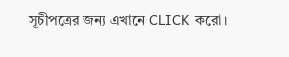সূচীপত্রের জন্য এখানে CLICK করো।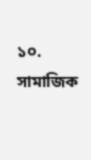১০. সামাজিক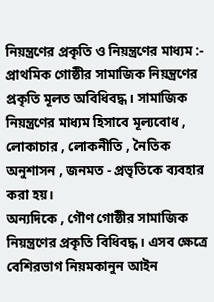নিয়ন্ত্রণের প্রকৃতি ও নিয়ন্ত্রণের মাধ্যম :-
প্রাথমিক গোষ্ঠীর সামাজিক নিয়ন্ত্রণের প্রকৃতি মূলত অবিধিবদ্ধ। সামাজিক নিয়ন্ত্রণের মাধ্যম হিসাবে মূল্যবোধ , লোকাচার , লোকনীতি , নৈতিক অনুশাসন , জনমত - প্রভৃতিকে ব্যবহার করা হয়।
অন্যদিকে , গৌণ গোষ্ঠীর সামাজিক নিয়ন্ত্রণের প্রকৃতি বিধিবদ্ধ। এসব ক্ষেত্রে বেশিরভাগ নিয়মকানুন আইন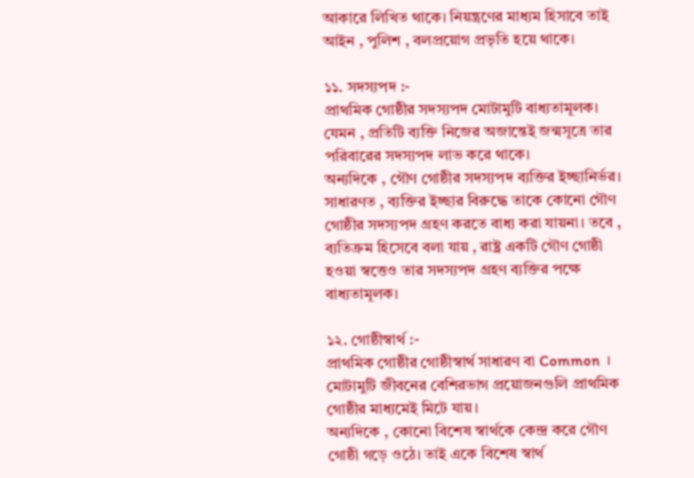আকারে লিখিত থাকে। নিয়ন্ত্রণের মাধ্যম হিসাবে তাই আইন , পুলিশ , বলপ্রয়োগ প্রভৃতি হয়ে থাকে।

১১. সদস্যপদ :-
প্রাথমিক গোষ্ঠীর সদস্যপদ মোটামুটি বাধ্যতামূলক। যেমন , প্রতিটি ব্যক্তি নিজের অজান্তেই জন্মসূত্রে তার পরিবারের সদস্যপদ লাভ করে থাকে।
অন্যদিকে , গৌণ গোষ্ঠীর সদস্যপদ ব্যক্তির ইচ্ছানির্ভর। সাধারণত , ব্যক্তির ইচ্ছার বিরুদ্ধে তাকে কোনো গৌণ গোষ্ঠীর সদস্যপদ গ্রহণ করতে বাধ্য করা যায়না। তবে , ব্যতিক্রম হিসেবে বলা যায় , রাষ্ট্র একটি গৌণ গোষ্ঠী হওয়া স্বত্তেও তার সদস্যপদ গ্রহণ ব্যক্তির পক্ষে বাধ্যতামূলক।

১২. গোষ্ঠীস্বার্থ :-
প্রাথমিক গোষ্ঠীর গোষ্ঠীস্বার্থ সাধারণ বা Common  । মোটামুটি জীবনের বেশিরভাগ প্রয়োজনগুলি প্রাথমিক গোষ্ঠীর মাধ্যমেই মিটে যায়।
অন্যদিকে , কোনো বিশেষ স্বার্থকে কেন্দ্র করে গৌণ গোষ্ঠী গড়ে ওঠে। তাই একে বিশেষ স্বার্থ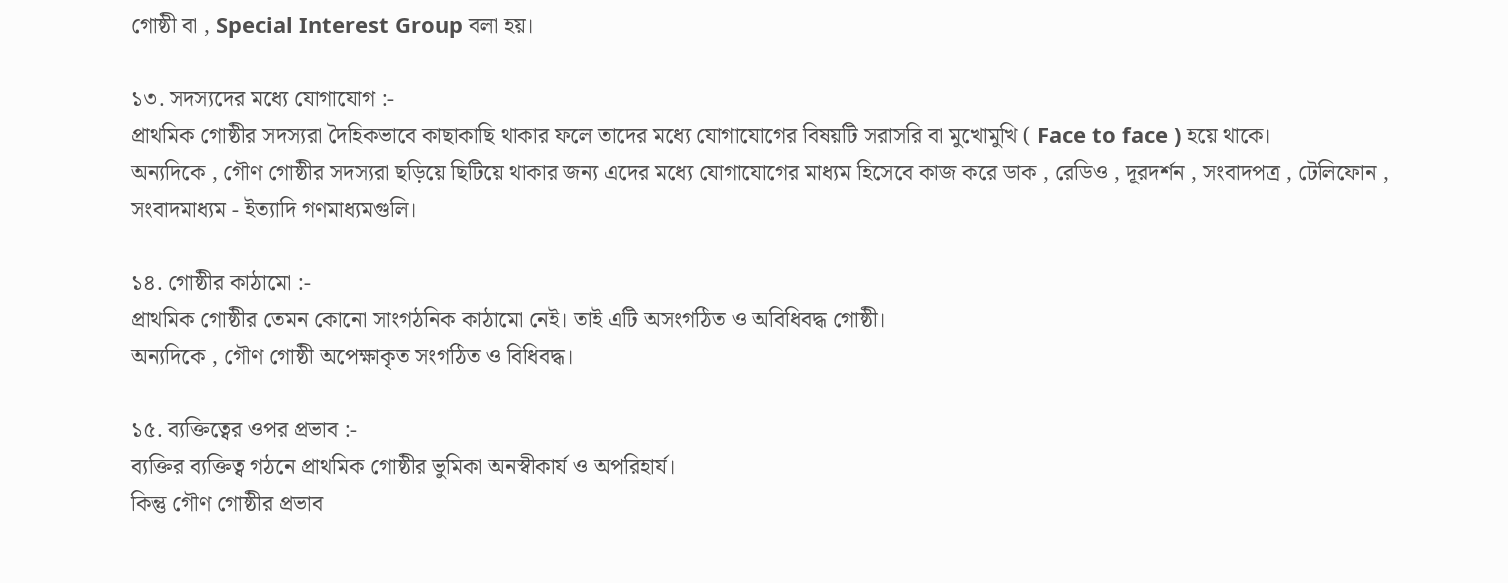গোষ্ঠী বা , Special Interest Group বলা হয়।

১৩. সদস্যদের মধ্যে যোগাযোগ :-
প্রাথমিক গোষ্ঠীর সদস্যরা দৈহিকভাবে কাছাকাছি থাকার ফলে তাদের মধ্যে যোগাযোগের বিষয়টি সরাসরি বা মুখোমুখি ( Face to face ) হয়ে থাকে।
অন্যদিকে , গৌণ গোষ্ঠীর সদস্যরা ছড়িয়ে ছিটিয়ে থাকার জন্য এদের মধ্যে যোগাযোগের মাধ্যম হিসেবে কাজ করে ডাক , রেডিও , দূরদর্শন , সংবাদপত্র , টেলিফোন , সংবাদমাধ্যম - ইত্যাদি গণমাধ্যমগুলি।

১৪. গোষ্ঠীর কাঠামো :-
প্রাথমিক গোষ্ঠীর তেমন কোনো সাংগঠনিক কাঠামো নেই। তাই এটি অসংগঠিত ও অবিধিবদ্ধ গোষ্ঠী।
অন্যদিকে , গৌণ গোষ্ঠী অপেক্ষাকৃত সংগঠিত ও বিধিবদ্ধ।

১৫. ব্যক্তিত্বের ওপর প্রভাব :-
ব্যক্তির ব্যক্তিত্ব গঠনে প্রাথমিক গোষ্ঠীর ভুমিকা অনস্বীকার্য ও অপরিহার্য।
কিন্তু গৌণ গোষ্ঠীর প্রভাব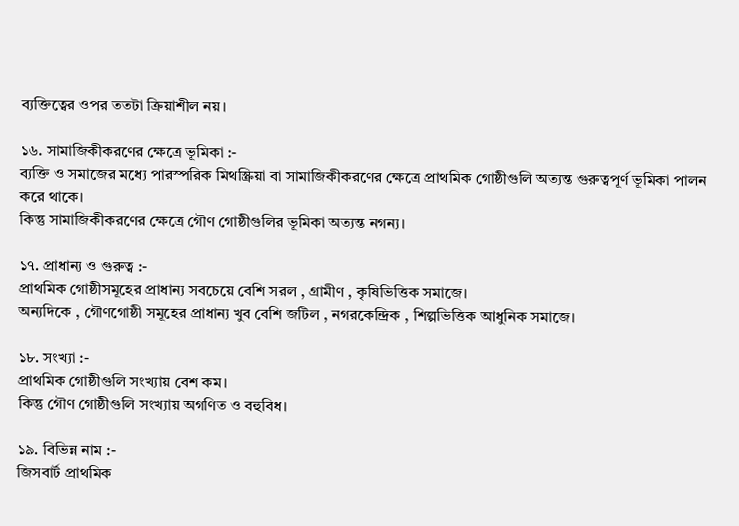ব্যক্তিত্বের ওপর ততটা ক্রিয়াশীল নয়।

১৬. সামাজিকীকরণের ক্ষেত্রে ভূমিকা :-
ব্যক্তি ও সমাজের মধ্যে পারস্পরিক মিথস্ক্রিয়া বা সামাজিকীকরণের ক্ষেত্রে প্রাথমিক গোষ্ঠীগুলি অত্যন্ত গুরুত্বপূর্ণ ভূমিকা পালন করে থাকে।
কিন্তু সামাজিকীকরণের ক্ষেত্রে গৌণ গোষ্ঠীগুলির ভূমিকা অত্যন্ত নগন্য।

১৭. প্রাধান্য ও গুরুত্ব :-
প্রাথমিক গোষ্ঠীসমূহের প্রাধান্য সবচেয়ে বেশি সরল , গ্রামীণ , কৃষিভিত্তিক সমাজে।
অন্যদিকে , গৌণগোষ্ঠী সমূহের প্রাধান্য খুব বেশি জটিল , নগরকেন্দ্রিক , শিল্পভিত্তিক আধুনিক সমাজে।

১৮. সংখ্যা :-
প্রাথমিক গোষ্ঠীগুলি সংখ্যায় বেশ কম।
কিন্তু গৌণ গোষ্ঠীগুলি সংখ্যায় অগণিত ও বহুবিধ।

১৯. বিভিন্ন নাম :-
জিসবার্ট প্রাথমিক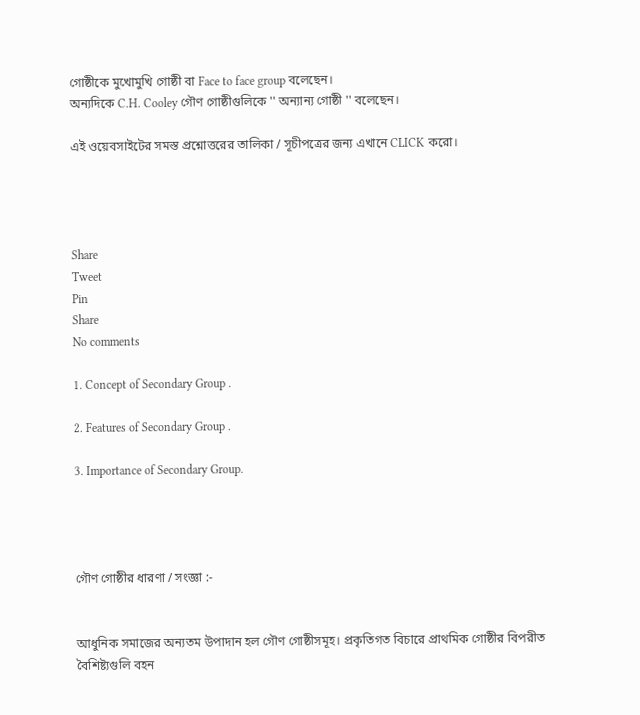গোষ্ঠীকে মুখোমুখি গোষ্ঠী বা Face to face group বলেছেন।
অন্যদিকে C.H. Cooley গৌণ গোষ্ঠীগুলিকে '' অন্যান্য গোষ্ঠী '' বলেছেন।

এই ওয়েবসাইটের সমস্ত প্রশ্নোত্তরের তালিকা / সূচীপত্রের জন্য এখানে CLICK করো।




Share
Tweet
Pin
Share
No comments

1. Concept of Secondary Group .

2. Features of Secondary Group .

3. Importance of Secondary Group.




গৌণ গোষ্ঠীর ধারণা / সংজ্ঞা :-


আধুনিক সমাজের অন্যতম উপাদান হল গৌণ গোষ্ঠীসমূহ। প্রকৃতিগত বিচারে প্রাথমিক গোষ্ঠীর বিপরীত বৈশিষ্ট্যগুলি বহন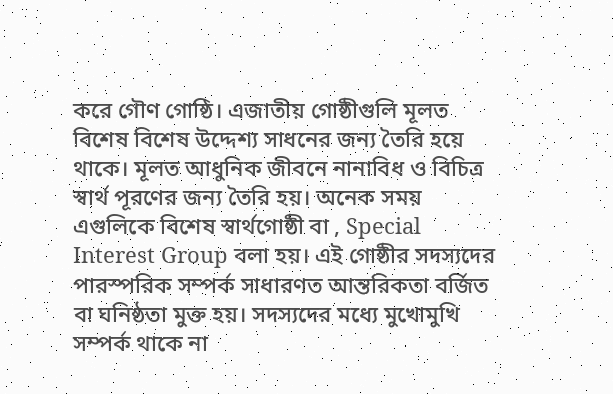করে গৌণ গোষ্ঠি। এজাতীয় গোষ্ঠীগুলি মূলত বিশেষ বিশেষ উদ্দেশ্য সাধনের জন্য তৈরি হয়ে থাকে। মূলত আধুনিক জীবনে নানাবিধ ও বিচিত্র স্বার্থ পূরণের জন্য তৈরি হয়। অনেক সময় এগুলিকে বিশেষ স্বার্থগোষ্ঠী বা , Special Interest Group বলা হয়। এই গোষ্ঠীর সদস্যদের পারস্পরিক সম্পর্ক সাধারণত আন্তরিকতা বর্জিত বা ঘনিষ্ঠতা মুক্ত হয়। সদস্যদের মধ্যে মুখোমুখি সম্পর্ক থাকে না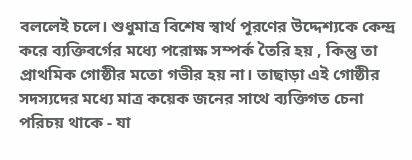বললেই চলে। শুধুমাত্র বিশেষ স্বার্থ পূরণের উদ্দেশ্যকে কেন্দ্র করে ব্যক্তিবর্গের মধ্যে পরোক্ষ সম্পর্ক তৈরি হয় , কিন্তু তা প্রাথমিক গোষ্ঠীর মতো গভীর হয় না। তাছাড়া এই গোষ্ঠীর সদস্যদের মধ্যে মাত্র কয়েক জনের সাথে ব্যক্তিগত চেনা পরিচয় থাকে - যা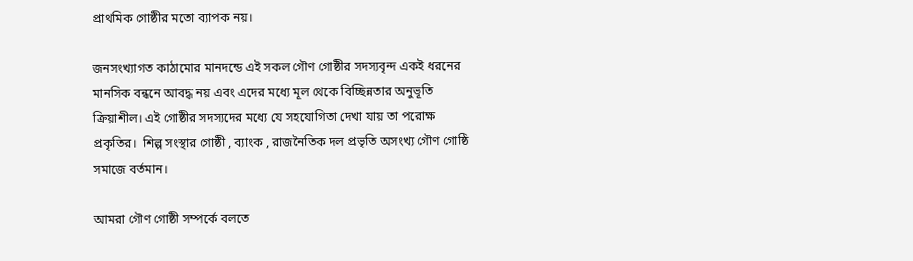প্রাথমিক গোষ্ঠীর মতো ব্যাপক নয়।

জনসংখ্যাগত কাঠামোর মানদন্ডে এই সকল গৌণ গোষ্ঠীর সদস্যবৃন্দ একই ধরনের মানসিক বন্ধনে আবদ্ধ নয় এবং এদের মধ্যে মূল থেকে বিচ্ছিন্নতার অনুভূতি ক্রিয়াশীল। এই গোষ্ঠীর সদস্যদের মধ্যে যে সহযোগিতা দেখা যায় তা পরোক্ষ প্রকৃতির।  শিল্প সংস্থার গোষ্ঠী , ব্যাংক , রাজনৈতিক দল প্রভৃতি অসংখ্য গৌণ গোষ্ঠি সমাজে বর্তমান।

আমরা গৌণ গোষ্ঠী সম্পর্কে বলতে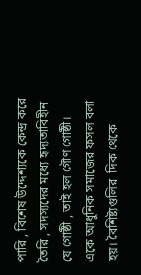পারি , বিশেষ উদ্দেশ্যকে কেন্দ্র করে তৈরি , সদস্যদের মধ্যে হৃদ্যতাবিহীন যে গোষ্ঠী , তাই হল গৌণ গোষ্ঠী।  একে আধুনিক সমাজের ফসল বলা হয়। বৈশিষ্ট্যগুলির  দিক থেকে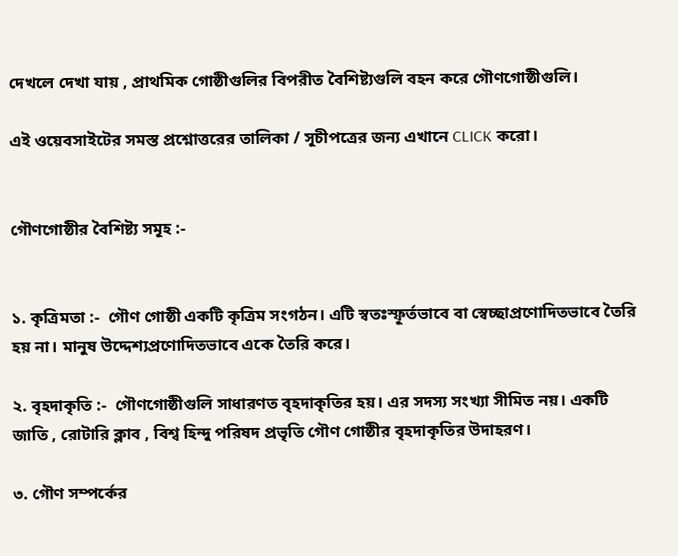দেখলে দেখা যায় , প্রাথমিক গোষ্ঠীগুলির বিপরীত বৈশিষ্ট্যগুলি বহন করে গৌণগোষ্ঠীগুলি।

এই ওয়েবসাইটের সমস্ত প্রশ্নোত্তরের তালিকা / সূচীপত্রের জন্য এখানে CLICK করো।


গৌণগোষ্ঠীর বৈশিষ্ট্য সমূহ :-


১. কৃত্রিমতা :-  গৌণ গোষ্ঠী একটি কৃত্রিম সংগঠন। এটি স্বতঃস্ফূর্তভাবে বা স্বেচ্ছাপ্রণোদিতভাবে তৈরি হয় না। মানুষ উদ্দেশ্যপ্রণোদিতভাবে একে তৈরি করে।

২. বৃহদাকৃতি :-  গৌণগোষ্ঠীগুলি সাধারণত বৃহদাকৃতির হয়। এর সদস্য সংখ্যা সীমিত নয়। একটি জাতি , রোটারি ক্লাব , বিশ্ব হিন্দু পরিষদ প্রভৃতি গৌণ গোষ্ঠীর বৃহদাকৃতির উদাহরণ।

৩. গৌণ সম্পর্কের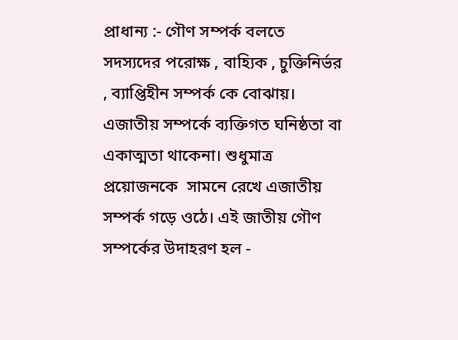প্রাধান্য :- গৌণ সম্পর্ক বলতে সদস্যদের পরোক্ষ , বাহ্যিক , চুক্তিনির্ভর , ব্যাপ্তিহীন সম্পর্ক কে বোঝায়। এজাতীয় সম্পর্কে ব্যক্তিগত ঘনিষ্ঠতা বা একাত্মতা থাকেনা। শুধুমাত্র প্রয়োজনকে  সামনে রেখে এজাতীয় সম্পর্ক গড়ে ওঠে। এই জাতীয় গৌণ সম্পর্কের উদাহরণ হল -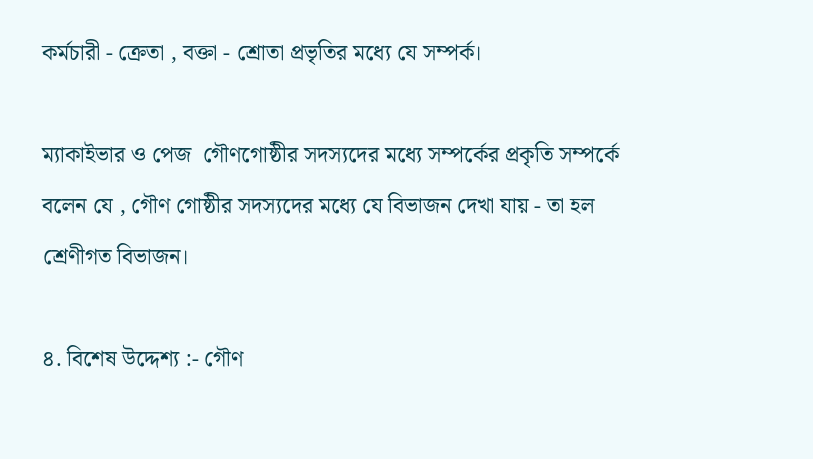কর্মচারী - ক্রেতা , বক্তা - শ্রোতা প্রভৃতির মধ্যে যে সম্পর্ক।

ম্যাকাইভার ও পেজ  গৌণগোষ্ঠীর সদস্যদের মধ্যে সম্পর্কের প্রকৃতি সম্পর্কে বলেন যে , গৌণ গোষ্ঠীর সদস্যদের মধ্যে যে বিভাজন দেখা যায় - তা হল শ্রেণীগত বিভাজন।

৪. বিশেষ উদ্দেশ্য :- গৌণ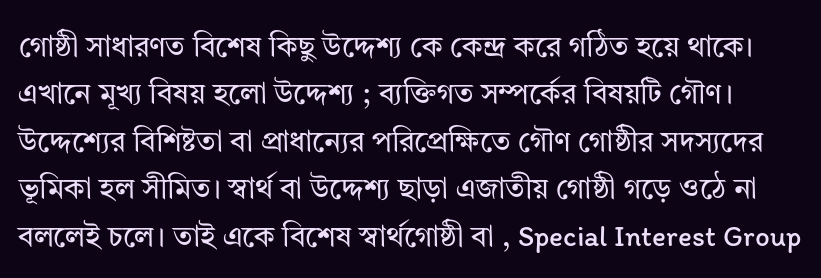গোষ্ঠী সাধারণত বিশেষ কিছু উদ্দেশ্য কে কেন্দ্র করে গঠিত হয়ে থাকে। এখানে মূখ্য বিষয় হলো উদ্দেশ্য ; ব্যক্তিগত সম্পর্কের বিষয়টি গৌণ। উদ্দেশ্যের বিশিষ্টতা বা প্রাধান্যের পরিপ্রেক্ষিতে গৌণ গোষ্ঠীর সদস্যদের ভূমিকা হল সীমিত। স্বার্থ বা উদ্দেশ্য ছাড়া এজাতীয় গোষ্ঠী গড়ে ওঠে না বললেই চলে। তাই একে বিশেষ স্বার্থগোষ্ঠী বা , Special Interest Group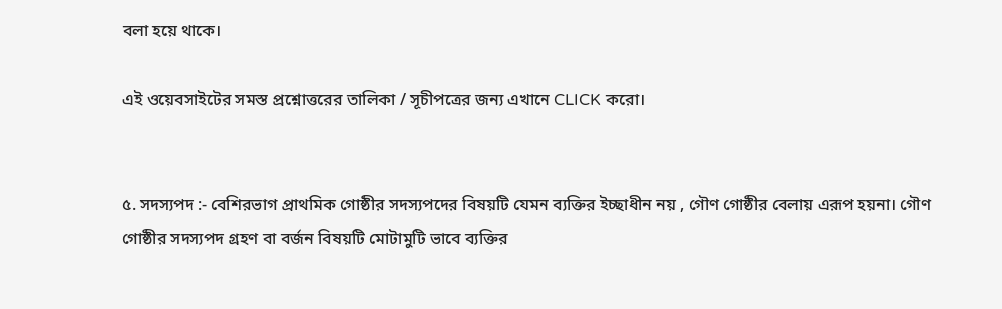বলা হয়ে থাকে।

এই ওয়েবসাইটের সমস্ত প্রশ্নোত্তরের তালিকা / সূচীপত্রের জন্য এখানে CLICK করো।


৫. সদস্যপদ :- বেশিরভাগ প্রাথমিক গোষ্ঠীর সদস্যপদের বিষয়টি যেমন ব্যক্তির ইচ্ছাধীন নয় , গৌণ গোষ্ঠীর বেলায় এরূপ হয়না। গৌণ গোষ্ঠীর সদস্যপদ গ্রহণ বা বর্জন বিষয়টি মোটামুটি ভাবে ব্যক্তির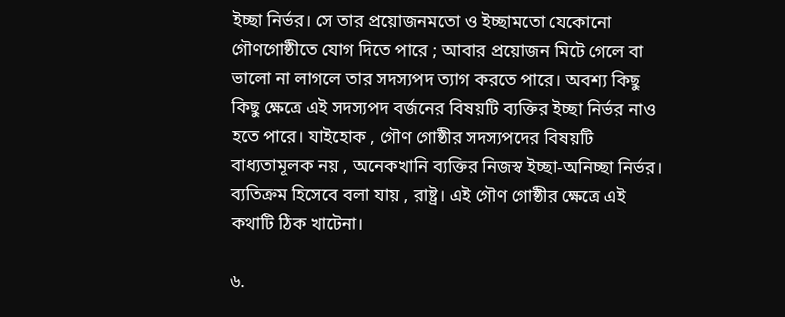ইচ্ছা নির্ভর। সে তার প্রয়োজনমতো ও ইচ্ছামতো যেকোনো গৌণগোষ্ঠীতে যোগ দিতে পারে ; আবার প্রয়োজন মিটে গেলে বা ভালো না লাগলে তার সদস্যপদ ত্যাগ করতে পারে। অবশ্য কিছু কিছু ক্ষেত্রে এই সদস্যপদ বর্জনের বিষয়টি ব্যক্তির ইচ্ছা নির্ভর নাও হতে পারে। যাইহোক , গৌণ গোষ্ঠীর সদস্যপদের বিষয়টি বাধ্যতামূলক নয় , অনেকখানি ব্যক্তির নিজস্ব ইচ্ছা-অনিচ্ছা নির্ভর। ব্যতিক্রম হিসেবে বলা যায় , রাষ্ট্র। এই গৌণ গোষ্ঠীর ক্ষেত্রে এই কথাটি ঠিক খাটেনা।

৬.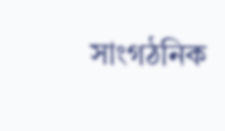সাংগঠনিক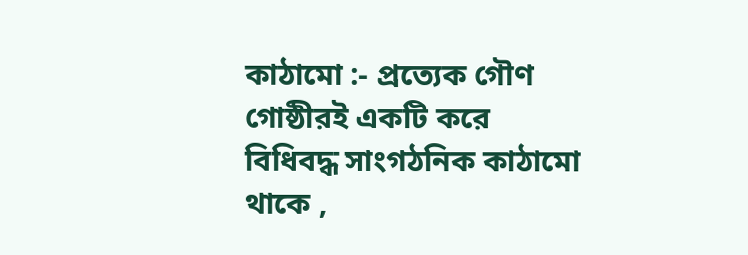কাঠামো :- প্রত্যেক গৌণ গোষ্ঠীরই একটি করে বিধিবদ্ধ সাংগঠনিক কাঠামো থাকে ,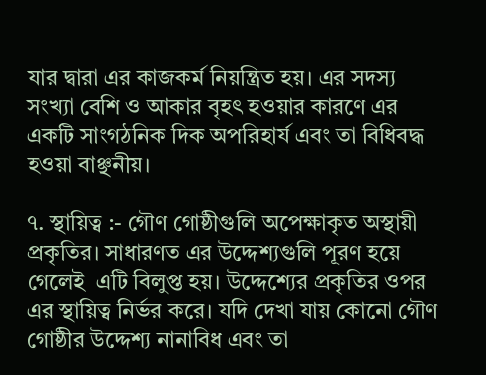যার দ্বারা এর কাজকর্ম নিয়ন্ত্রিত হয়। এর সদস্য সংখ্যা বেশি ও আকার বৃহৎ হওয়ার কারণে এর একটি সাংগঠনিক দিক অপরিহার্য এবং তা বিধিবদ্ধ হওয়া বাঞ্ছনীয়।

৭. স্থায়িত্ব :- গৌণ গোষ্ঠীগুলি অপেক্ষাকৃত অস্থায়ী প্রকৃতির। সাধারণত এর উদ্দেশ্যগুলি পূরণ হয়ে গেলেই  এটি বিলুপ্ত হয়। উদ্দেশ্যের প্রকৃতির ওপর এর স্থায়িত্ব নির্ভর করে। যদি দেখা যায় কোনো গৌণ গোষ্ঠীর উদ্দেশ্য নানাবিধ এবং তা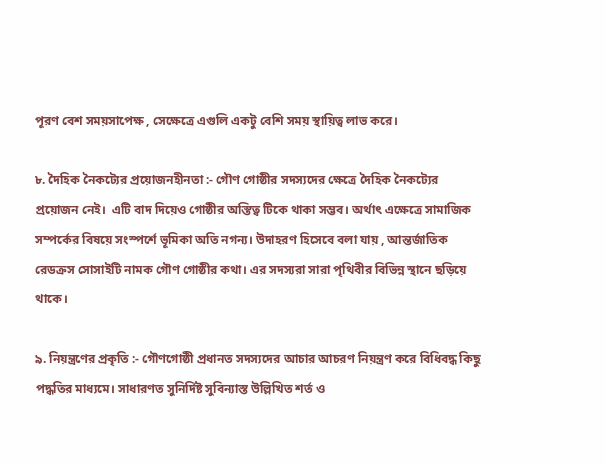পূরণ বেশ সময়সাপেক্ষ , সেক্ষেত্রে এগুলি একটু বেশি সময় স্থায়িত্ব লাভ করে।

৮. দৈহিক নৈকট্যের প্রয়োজনহীনতা :- গৌণ গোষ্ঠীর সদস্যদের ক্ষেত্রে দৈহিক নৈকট্যের প্রয়োজন নেই।  এটি বাদ দিয়েও গোষ্ঠীর অস্তিত্ব টিকে থাকা সম্ভব। অর্থাৎ এক্ষেত্রে সামাজিক সম্পর্কের বিষয়ে সংস্পর্শে ভূমিকা অতি নগন্য। উদাহরণ হিসেবে বলা যায় , আন্তর্জাতিক রেডক্রস সোসাইটি নামক গৌণ গোষ্ঠীর কথা। এর সদস্যরা সারা পৃথিবীর বিভিন্ন স্থানে ছড়িয়ে থাকে।

৯. নিয়ন্ত্রণের প্রকৃতি :- গৌণগোষ্ঠী প্রধানত সদস্যদের আচার আচরণ নিয়ন্ত্রণ করে বিধিবদ্ধ কিছু পদ্ধতির মাধ্যমে। সাধারণত সুনির্দিষ্ট সুবিন্যাস্ত উল্লিখিত শর্ত ও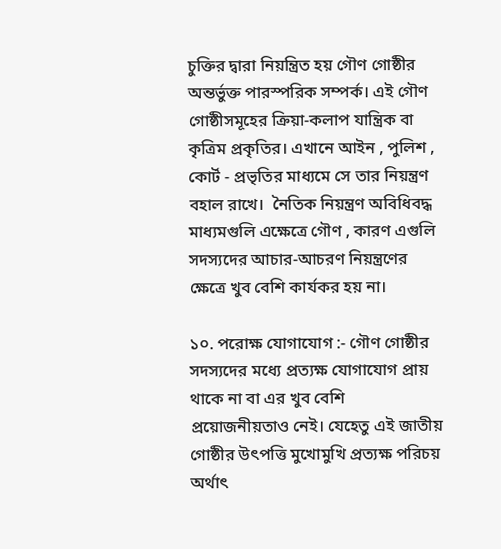চুক্তির দ্বারা নিয়ন্ত্রিত হয় গৌণ গোষ্ঠীর অন্তর্ভুক্ত পারস্পরিক সম্পর্ক। এই গৌণ গোষ্ঠীসমূহের ক্রিয়া-কলাপ যান্ত্রিক বা কৃত্রিম প্রকৃতির। এখানে আইন , পুলিশ , কোর্ট - প্রভৃতির মাধ্যমে সে তার নিয়ন্ত্রণ বহাল রাখে।  নৈতিক নিয়ন্ত্রণ অবিধিবদ্ধ  মাধ্যমগুলি এক্ষেত্রে গৌণ , কারণ এগুলি সদস্যদের আচার-আচরণ নিয়ন্ত্রণের ক্ষেত্রে খুব বেশি কার্যকর হয় না।

১০. পরোক্ষ যোগাযোগ :- গৌণ গোষ্ঠীর সদস্যদের মধ্যে প্রত্যক্ষ যোগাযোগ প্রায় থাকে না বা এর খুব বেশি প্রয়োজনীয়তাও নেই। যেহেতু এই জাতীয় গোষ্ঠীর উৎপত্তি মুখোমুখি প্রত্যক্ষ পরিচয় অর্থাৎ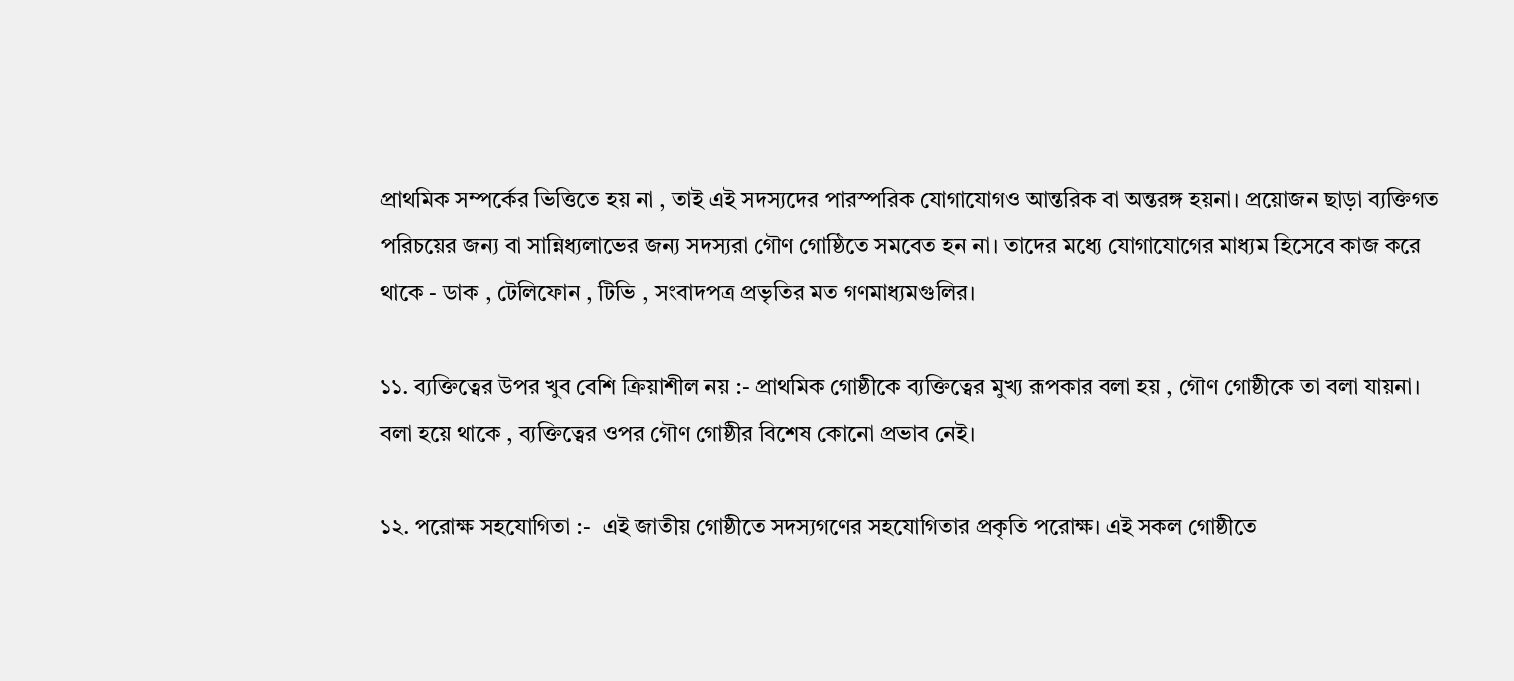প্রাথমিক সম্পর্কের ভিত্তিতে হয় না , তাই এই সদস্যদের পারস্পরিক যোগাযোগও আন্তরিক বা অন্তরঙ্গ হয়না। প্রয়োজন ছাড়া ব্যক্তিগত পরিচয়ের জন্য বা সান্নিধ্যলাভের জন্য সদস্যরা গৌণ গোষ্ঠিতে সমবেত হন না। তাদের মধ্যে যোগাযোগের মাধ্যম হিসেবে কাজ করে থাকে - ডাক , টেলিফোন , টিভি , সংবাদপত্র প্রভৃতির মত গণমাধ্যমগুলির।

১১. ব্যক্তিত্বের উপর খুব বেশি ক্রিয়াশীল নয় :- প্রাথমিক গোষ্ঠীকে ব্যক্তিত্বের মুখ্য রূপকার বলা হয় , গৌণ গোষ্ঠীকে তা বলা যায়না। বলা হয়ে থাকে , ব্যক্তিত্বের ওপর গৌণ গোষ্ঠীর বিশেষ কোনো প্রভাব নেই।

১২. পরোক্ষ সহযোগিতা :-  এই জাতীয় গোষ্ঠীতে সদস্যগণের সহযোগিতার প্রকৃতি পরোক্ষ। এই সকল গোষ্ঠীতে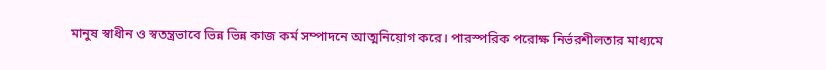মানুষ স্বাধীন ও স্বতন্ত্রভাবে ভিন্ন ভিন্ন কাজ কর্ম সম্পাদনে আত্মনিয়োগ করে। পারস্পরিক পরোক্ষ নির্ভরশীলতার মাধ্যমে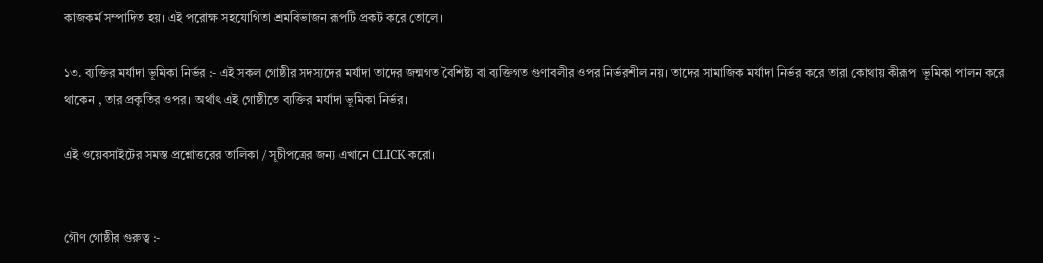কাজকর্ম সম্পাদিত হয়। এই পরোক্ষ সহযোগিতা শ্রমবিভাজন রূপটি প্রকট করে তোলে।

১৩. ব্যক্তির মর্যাদা ভূমিকা নির্ভর :- এই সকল গোষ্ঠীর সদস্যদের মর্যাদা তাদের জন্মগত বৈশিষ্ট্য বা ব্যক্তিগত গুণাবলীর ওপর নির্ভরশীল নয়। তাদের সামাজিক মর্যাদা নির্ভর করে তারা কোথায় কীরূপ  ভূমিকা পালন করে থাকেন , তার প্রকৃতির ওপর। অর্থাৎ এই গোষ্ঠীতে ব্যক্তির মর্যাদা ভূমিকা নির্ভর।

এই ওয়েবসাইটের সমস্ত প্রশ্নোত্তরের তালিকা / সূচীপত্রের জন্য এখানে CLICK করো।


গৌণ গোষ্ঠীর গুরুত্ব :-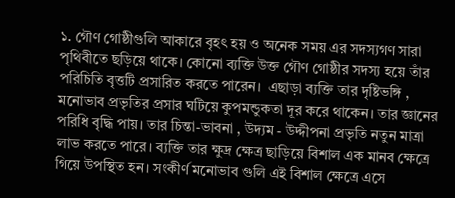১. গৌণ গোষ্ঠীগুলি আকারে বৃহৎ হয় ও অনেক সময় এর সদস্যগণ সারা পৃথিবীতে ছড়িয়ে থাকে। কোনো ব্যক্তি উক্ত গৌণ গোষ্ঠীর সদস্য হয়ে তাঁর পরিচিতি বৃত্তটি প্রসারিত করতে পারেন।  এছাড়া ব্যক্তি তার দৃষ্টিভঙ্গি , মনোভাব প্রভৃতির প্রসার ঘটিয়ে কুপমন্ডুকতা দূর করে থাকেন। তার জ্ঞানের পরিধি বৃদ্ধি পায়। তার চিন্তা-ভাবনা , উদ্যম - উদ্দীপনা প্রভৃতি নতুন মাত্রা লাভ করতে পারে। ব্যক্তি তার ক্ষুদ্র ক্ষেত্র ছাড়িয়ে বিশাল এক মানব ক্ষেত্রে গিয়ে উপস্থিত হন। সংকীর্ণ মনোভাব গুলি এই বিশাল ক্ষেত্রে এসে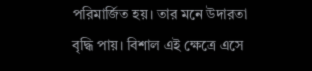পরিমার্জিত হয়। তার মনে উদারতা বৃদ্ধি পায়। বিশাল এই ক্ষেত্রে এসে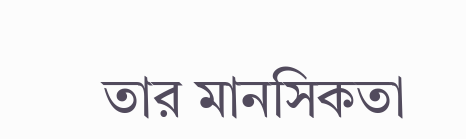তার মানসিকতা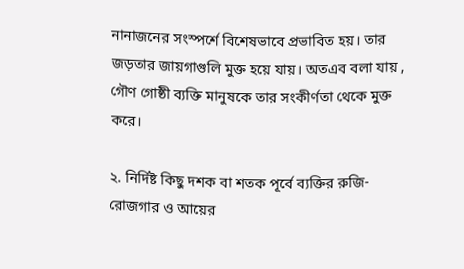নানাজনের সংস্পর্শে বিশেষভাবে প্রভাবিত হয়। তার জড়তার জায়গাগুলি মুক্ত হয়ে যায়। অতএব বলা যায় , গৌণ গোষ্ঠী ব্যক্তি মানুষকে তার সংকীর্ণতা থেকে মুক্ত করে।

২. নির্দিষ্ট কিছু দশক বা শতক পূর্বে ব্যক্তির রুজি-রোজগার ও আয়ের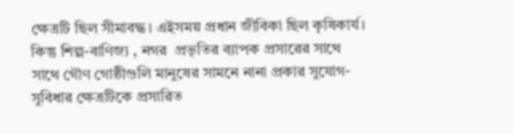ক্ষেত্রটি ছিল সীমাবদ্ধ। এইসময় প্রধান জীবিকা ছিল কৃষিকার্য।  কিন্তু শিল্প-বাণিজ্য , নগর  প্রভৃতির ব্যাপক প্রসারের সাথে সাথে গৌণ গোষ্ঠীগুলি মানুষের সামনে নানা প্রকার সুযোগ-সুবিধার ক্ষেত্রটিকে প্রসারিত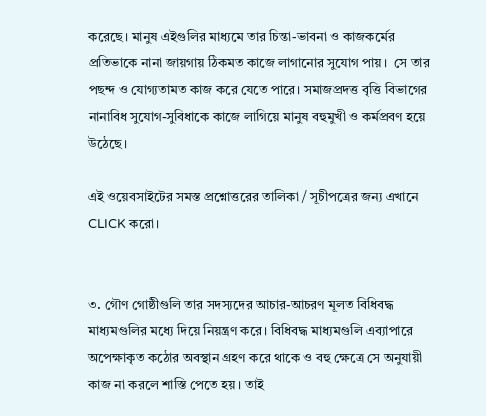করেছে। মানুষ এইগুলির মাধ্যমে তার চিন্তা-ভাবনা ও কাজকর্মের প্রতিভাকে নানা জায়গায় ঠিকমত কাজে লাগানোর সুযোগ পায়।  সে তার পছন্দ ও যোগ্যতামত কাজ করে যেতে পারে। সমাজপ্রদত্ত বৃত্তি বিভাগের নানাবিধ সুযোগ-সুবিধাকে কাজে লাগিয়ে মানুষ বহুমুখী ও কর্মপ্রবণ হয়ে উঠেছে।

এই ওয়েবসাইটের সমস্ত প্রশ্নোত্তরের তালিকা / সূচীপত্রের জন্য এখানে CLICK করো।


৩. গৌণ গোষ্ঠীগুলি তার সদস্যদের আচার-আচরণ মূলত বিধিবদ্ধ মাধ্যমগুলির মধ্যে দিয়ে নিয়ন্ত্রণ করে। বিধিবদ্ধ মাধ্যমগুলি এব্যাপারে অপেক্ষাকৃত কঠোর অবস্থান গ্রহণ করে থাকে ও বহু ক্ষেত্রে সে অনুযায়ী কাজ না করলে শাস্তি পেতে হয়। তাই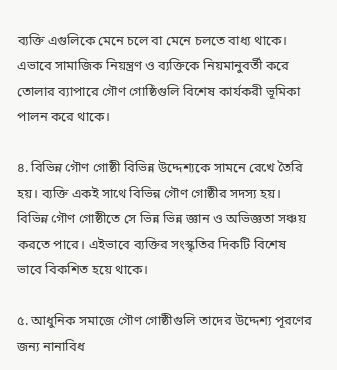ব্যক্তি এগুলিকে মেনে চলে বা মেনে চলতে বাধ্য থাকে। এভাবে সামাজিক নিয়ন্ত্রণ ও ব্যক্তিকে নিয়মানুবর্তী করে তোলার ব্যাপারে গৌণ গোষ্ঠিগুলি বিশেষ কার্যকরী ভূমিকা পালন করে থাকে।

৪. বিভিন্ন গৌণ গোষ্ঠী বিভিন্ন উদ্দেশ্যকে সামনে রেখে তৈরি হয়। ব্যক্তি একই সাথে বিভিন্ন গৌণ গোষ্ঠীর সদস্য হয়। বিভিন্ন গৌণ গোষ্ঠীতে সে ভিন্ন ভিন্ন জ্ঞান ও অভিজ্ঞতা সঞ্চয় করতে পারে। এইভাবে ব্যক্তির সংস্কৃতির দিকটি বিশেষ ভাবে বিকশিত হয়ে থাকে।

৫. আধুনিক সমাজে গৌণ গোষ্ঠীগুলি তাদের উদ্দেশ্য পূরণের জন্য নানাবিধ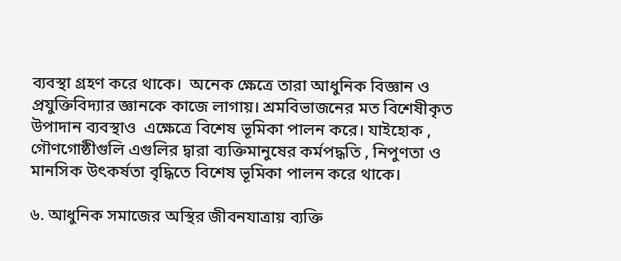ব্যবস্থা গ্রহণ করে থাকে।  অনেক ক্ষেত্রে তারা আধুনিক বিজ্ঞান ও প্রযুক্তিবিদ্যার জ্ঞানকে কাজে লাগায়। শ্রমবিভাজনের মত বিশেষীকৃত  উপাদান ব্যবস্থাও  এক্ষেত্রে বিশেষ ভূমিকা পালন করে। যাইহোক , গৌণগোষ্ঠীগুলি এগুলির দ্বারা ব্যক্তিমানুষের কর্মপদ্ধতি , নিপুণতা ও মানসিক উৎকর্ষতা বৃদ্ধিতে বিশেষ ভূমিকা পালন করে থাকে।

৬. আধুনিক সমাজের অস্থির জীবনযাত্রায় ব্যক্তি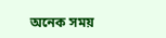অনেক সময়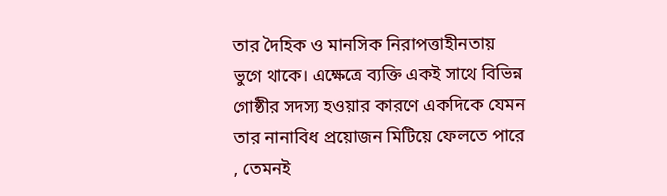তার দৈহিক ও মানসিক নিরাপত্তাহীনতায় ভুগে থাকে। এক্ষেত্রে ব্যক্তি একই সাথে বিভিন্ন গোষ্ঠীর সদস্য হওয়ার কারণে একদিকে যেমন তার নানাবিধ প্রয়োজন মিটিয়ে ফেলতে পারে , তেমনই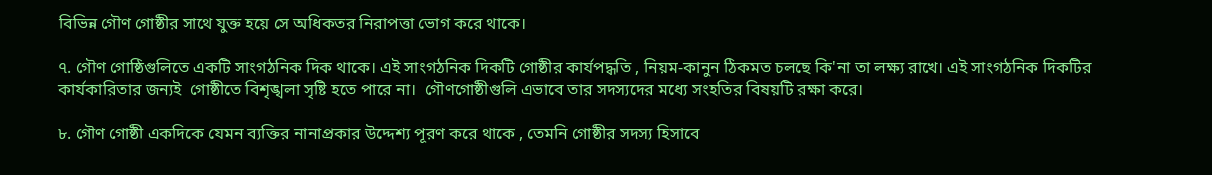বিভিন্ন গৌণ গোষ্ঠীর সাথে যুক্ত হয়ে সে অধিকতর নিরাপত্তা ভোগ করে থাকে।

৭. গৌণ গোষ্ঠিগুলিতে একটি সাংগঠনিক দিক থাকে। এই সাংগঠনিক দিকটি গোষ্ঠীর কার্যপদ্ধতি , নিয়ম-কানুন ঠিকমত চলছে কি'না তা লক্ষ্য রাখে। এই সাংগঠনিক দিকটির কার্যকারিতার জন্যই  গোষ্ঠীতে বিশৃঙ্খলা সৃষ্টি হতে পারে না।  গৌণগোষ্ঠীগুলি এভাবে তার সদস্যদের মধ্যে সংহতির বিষয়টি রক্ষা করে।

৮. গৌণ গোষ্ঠী একদিকে যেমন ব্যক্তির নানাপ্রকার উদ্দেশ্য পূরণ করে থাকে , তেমনি গোষ্ঠীর সদস্য হিসাবে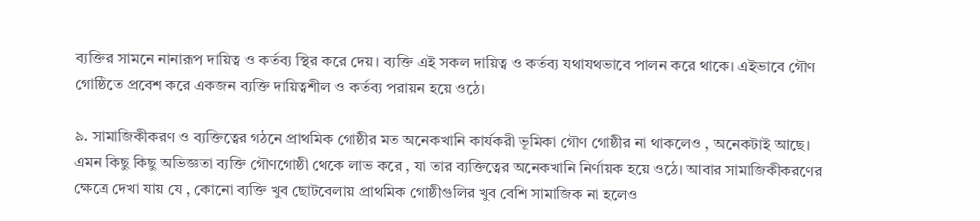ব্যক্তির সামনে নানারূপ দায়িত্ব ও কর্তব্য স্থির করে দেয়। ব্যক্তি এই সকল দায়িত্ব ও কর্তব্য যথাযথভাবে পালন করে থাকে। এইভাবে গৌণ গোষ্ঠিতে প্রবেশ করে একজন ব্যক্তি দায়িত্বশীল ও কর্তব্য পরায়ন হয়ে ওঠে।

৯. সামাজিকীকরণ ও ব্যক্তিত্বের গঠনে প্রাথমিক গোষ্ঠীর মত অনেকখানি কার্যকরী ভূমিকা গৌণ গোষ্ঠীর না থাকলেও , অনেকটাই আছে। এমন কিছু কিছু অভিজ্ঞতা ব্যক্তি গৌণগোষ্ঠী থেকে লাভ করে , যা তার ব্যক্তিত্বের অনেকখানি নির্ণায়ক হয়ে ওঠে। আবার সামাজিকীকরণের ক্ষেত্রে দেখা যায় যে , কোনো ব্যক্তি খুব ছোটবেলায় প্রাথমিক গোষ্ঠীগুলির খুব বেশি সামাজিক না হলেও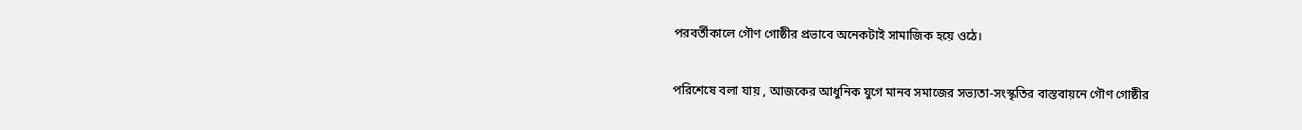পরবর্তীকালে গৌণ গোষ্ঠীর প্রভাবে অনেকটাই সামাজিক হয়ে ওঠে।

পরিশেষে বলা যায় , আজকের আধুনিক যুগে মানব সমাজের সভ্যতা-সংস্কৃতির বাস্তবায়নে গৌণ গোষ্ঠীর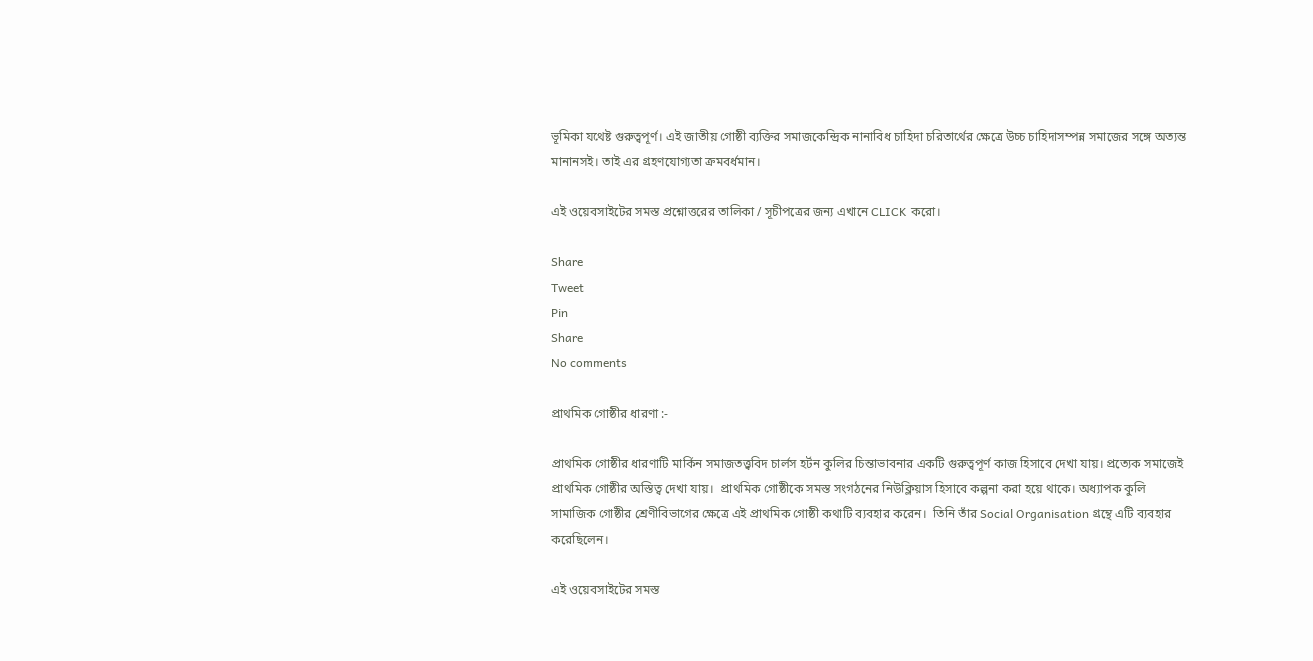ভূমিকা যথেষ্ট গুরুত্বপূর্ণ। এই জাতীয় গোষ্ঠী ব্যক্তির সমাজকেন্দ্রিক নানাবিধ চাহিদা চরিতার্থের ক্ষেত্রে উচ্চ চাহিদাসম্পন্ন সমাজের সঙ্গে অত্যন্ত মানানসই। তাই এর গ্রহণযোগ্যতা ক্রমবর্ধমান।

এই ওয়েবসাইটের সমস্ত প্রশ্নোত্তরের তালিকা / সূচীপত্রের জন্য এখানে CLICK করো।

Share
Tweet
Pin
Share
No comments

প্রাথমিক গোষ্ঠীর ধারণা :-

প্রাথমিক গোষ্ঠীর ধারণাটি মার্কিন সমাজতত্ত্ববিদ চার্লস হর্টন কুলির চিন্তাভাবনার একটি গুরুত্বপূর্ণ কাজ হিসাবে দেখা যায়। প্রত্যেক সমাজেই প্রাথমিক গোষ্ঠীর অস্তিত্ব দেখা যায়।  প্রাথমিক গোষ্ঠীকে সমস্ত সংগঠনের নিউক্লিয়াস হিসাবে কল্পনা করা হয়ে থাকে। অধ্যাপক কুলি সামাজিক গোষ্ঠীর শ্রেণীবিভাগের ক্ষেত্রে এই প্রাথমিক গোষ্ঠী কথাটি ব্যবহার করেন।  তিনি তাঁর Social Organisation গ্রন্থে এটি ব্যবহার করেছিলেন।

এই ওয়েবসাইটের সমস্ত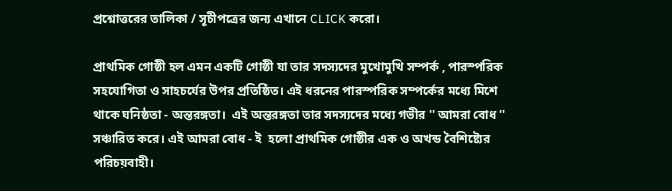প্রশ্নোত্তরের তালিকা / সূচীপত্রের জন্য এখানে CLICK করো।

প্রাথমিক গোষ্ঠী হল এমন একটি গোষ্ঠী যা তার সদস্যদের মুখোমুখি সম্পর্ক , পারস্পরিক সহযোগিতা ও সাহচর্যের উপর প্রতিষ্ঠিত। এই ধরনের পারস্পরিক সম্পর্কের মধ্যে মিশে থাকে ঘনিষ্ঠতা - অন্তরঙ্গতা।  এই অন্তরঙ্গতা তার সদস্যদের মধ্যে গভীর '' আমরা বোধ ''  সঞ্চারিত করে। এই আমরা বোধ - ই  হলো প্রাথমিক গোষ্ঠীর এক ও অখন্ড বৈশিষ্ট্যের পরিচয়বাহী।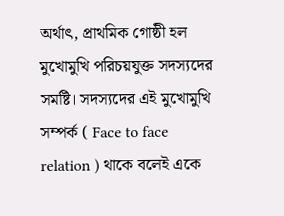অর্থাৎ, প্রাথমিক গোষ্ঠী হল মুখোমুখি পরিচয়যুক্ত সদস্যদের সমষ্টি। সদস্যদের এই মুখোমুখি সম্পর্ক ( Face to face relation ) থাকে বলেই একে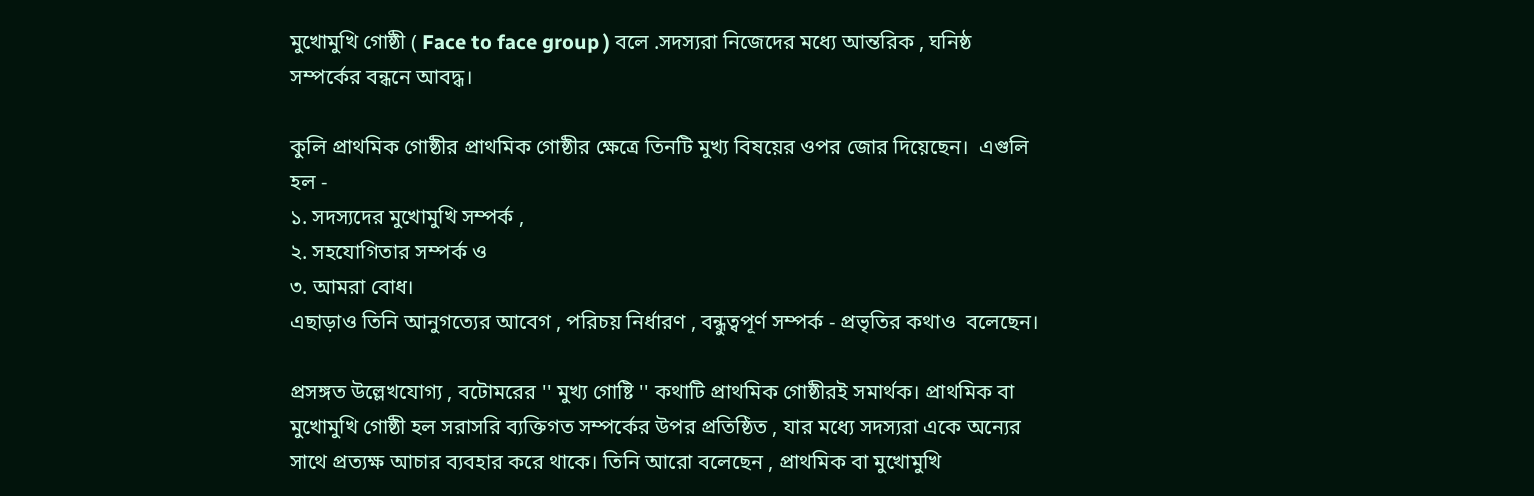মুখোমুখি গোষ্ঠী ( Face to face group ) বলে .সদস্যরা নিজেদের মধ্যে আন্তরিক , ঘনিষ্ঠ সম্পর্কের বন্ধনে আবদ্ধ।

কুলি প্রাথমিক গোষ্ঠীর প্রাথমিক গোষ্ঠীর ক্ষেত্রে তিনটি মুখ্য বিষয়ের ওপর জোর দিয়েছেন।  এগুলি হল -
১. সদস্যদের মুখোমুখি সম্পর্ক ,
২. সহযোগিতার সম্পর্ক ও
৩. আমরা বোধ।
এছাড়াও তিনি আনুগত্যের আবেগ , পরিচয় নির্ধারণ , বন্ধুত্বপূর্ণ সম্পর্ক - প্রভৃতির কথাও  বলেছেন।

প্রসঙ্গত উল্লেখযোগ্য , বটোমরের '' মুখ্য গোষ্টি '' কথাটি প্রাথমিক গোষ্ঠীরই সমার্থক। প্রাথমিক বা মুখোমুখি গোষ্ঠী হল সরাসরি ব্যক্তিগত সম্পর্কের উপর প্রতিষ্ঠিত , যার মধ্যে সদস্যরা একে অন্যের সাথে প্রত্যক্ষ আচার ব্যবহার করে থাকে। তিনি আরো বলেছেন , প্রাথমিক বা মুখোমুখি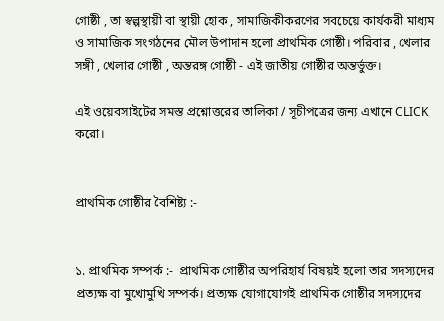গোষ্ঠী , তা স্বল্পস্থায়ী বা স্থায়ী হোক , সামাজিকীকরণের সবচেয়ে কার্যকরী মাধ্যম ও সামাজিক সংগঠনের মৌল উপাদান হলো প্রাথমিক গোষ্ঠী। পরিবার , খেলার সঙ্গী , খেলার গোষ্ঠী , অন্তরঙ্গ গোষ্ঠী - এই জাতীয় গোষ্ঠীর অন্তর্ভুক্ত।

এই ওয়েবসাইটের সমস্ত প্রশ্নোত্তরের তালিকা / সূচীপত্রের জন্য এখানে CLICK করো।


প্রাথমিক গোষ্ঠীর বৈশিষ্ট্য :-


১. প্রাথমিক সম্পর্ক :-  প্রাথমিক গোষ্ঠীর অপরিহার্য বিষয়ই হলো তার সদস্যদের প্রত্যক্ষ বা মুখোমুখি সম্পর্ক। প্রত্যক্ষ যোগাযোগই প্রাথমিক গোষ্ঠীর সদস্যদের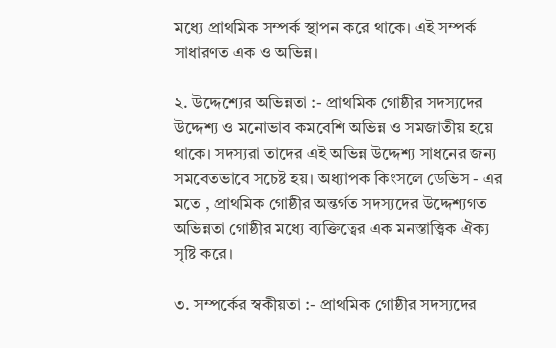মধ্যে প্রাথমিক সম্পর্ক স্থাপন করে থাকে। এই সম্পর্ক সাধারণত এক ও অভিন্ন।

২. উদ্দেশ্যের অভিন্নতা :- প্রাথমিক গোষ্ঠীর সদস্যদের উদ্দেশ্য ও মনোভাব কমবেশি অভিন্ন ও সমজাতীয় হয়ে থাকে। সদস্যরা তাদের এই অভিন্ন উদ্দেশ্য সাধনের জন্য সমবেতভাবে সচেষ্ট হয়। অধ্যাপক কিংসলে ডেভিস - এর মতে , প্রাথমিক গোষ্ঠীর অন্তর্গত সদস্যদের উদ্দেশ্যগত অভিন্নতা গোষ্ঠীর মধ্যে ব্যক্তিত্বের এক মনস্তাত্ত্বিক ঐক্য সৃষ্টি করে।

৩. সম্পর্কের স্বকীয়তা :- প্রাথমিক গোষ্ঠীর সদস্যদের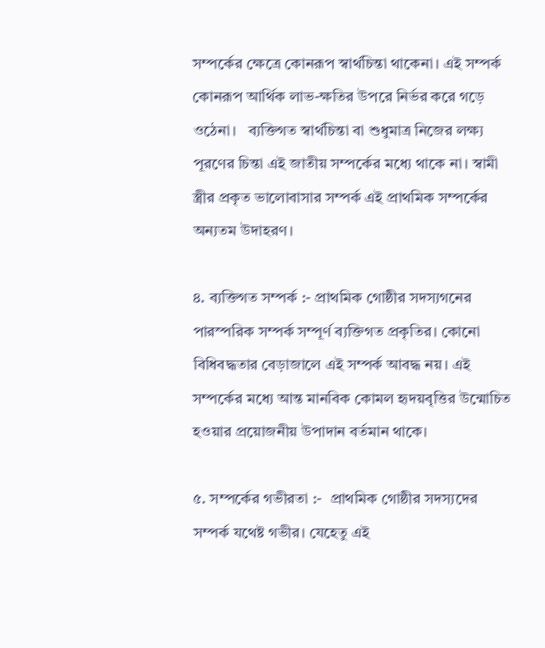সম্পর্কের ক্ষেত্রে কোনরূপ স্বার্থচিন্তা থাকেনা। এই সম্পর্ক কোনরূপ আর্থিক লাভ-ক্ষতির উপরে নির্ভর করে গড়ে ওঠেনা।   ব্যক্তিগত স্বার্থচিন্তা বা শুধুমাত্র নিজের লক্ষ্য পূরণের চিন্তা এই জাতীয় সম্পর্কের মধ্যে থাকে না। স্বামী স্ত্রীর প্রকৃত ভালোবাসার সম্পর্ক এই প্রাথমিক সম্পর্কের অন্যতম উদাহরণ।

৪. ব্যক্তিগত সম্পর্ক :- প্রাথমিক গোষ্ঠীর সদস্যগনের পারস্পরিক সম্পর্ক সম্পূর্ণ ব্যক্তিগত প্রকৃতির। কোনো বিধিবদ্ধতার বেড়াজালে এই সম্পর্ক আবদ্ধ নয়। এই সম্পর্কের মধ্যে আন্ত মানবিক কোমল হৃদয়বৃত্তির উন্মোচিত হওয়ার প্রয়োজনীয় উপাদান বর্তমান থাকে।

৫. সম্পর্কের গভীরতা :-  প্রাথমিক গোষ্ঠীর সদস্যদের সম্পর্ক যথেষ্ট গভীর। যেহেতু এই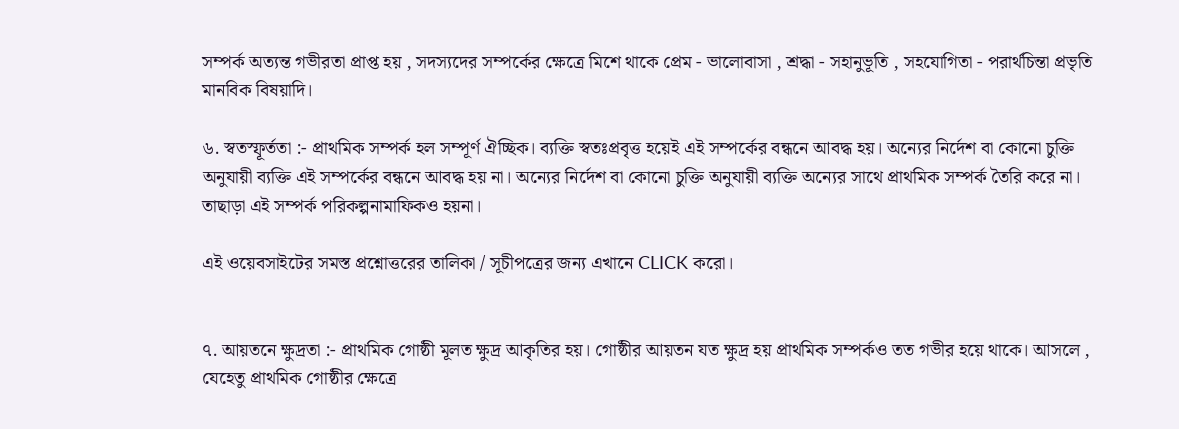সম্পর্ক অত্যন্ত গভীরতা প্রাপ্ত হয় , সদস্যদের সম্পর্কের ক্ষেত্রে মিশে থাকে প্রেম - ভালোবাসা , শ্রদ্ধা - সহানুভূতি , সহযোগিতা - পরার্থচিন্তা প্রভৃতি মানবিক বিষয়াদি।

৬. স্বতস্ফূর্ততা :- প্রাথমিক সম্পর্ক হল সম্পূর্ণ ঐচ্ছিক। ব্যক্তি স্বতঃপ্রবৃত্ত হয়েই এই সম্পর্কের বন্ধনে আবদ্ধ হয়। অন্যের নির্দেশ বা কোনো চুক্তি অনুযায়ী ব্যক্তি এই সম্পর্কের বন্ধনে আবদ্ধ হয় না। অন্যের নির্দেশ বা কোনো চুক্তি অনুযায়ী ব্যক্তি অন্যের সাথে প্রাথমিক সম্পর্ক তৈরি করে না। তাছাড়া এই সম্পর্ক পরিকল্পনামাফিকও হয়না।

এই ওয়েবসাইটের সমস্ত প্রশ্নোত্তরের তালিকা / সূচীপত্রের জন্য এখানে CLICK করো।


৭. আয়তনে ক্ষুদ্রতা :- প্রাথমিক গোষ্ঠী মূলত ক্ষুদ্র আকৃতির হয়। গোষ্ঠীর আয়তন যত ক্ষুদ্র হয় প্রাথমিক সম্পর্কও তত গভীর হয়ে থাকে। আসলে , যেহেতু প্রাথমিক গোষ্ঠীর ক্ষেত্রে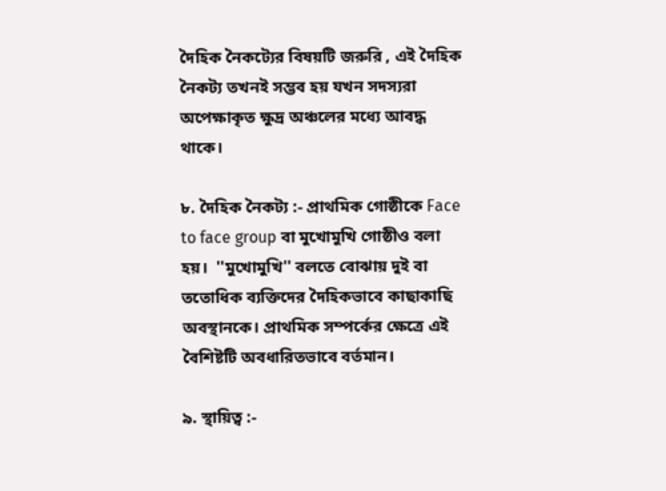দৈহিক নৈকট্যের বিষয়টি জরুরি , এই দৈহিক নৈকট্য তখনই সম্ভব হয় যখন সদস্যরা অপেক্ষাকৃত ক্ষুদ্র অঞ্চলের মধ্যে আবদ্ধ থাকে।

৮. দৈহিক নৈকট্য :- প্রাথমিক গোষ্ঠীকে Face to face group বা মুখোমুখি গোষ্ঠীও বলা হয়।  ''মুখোমুখি'' বলতে বোঝায় দুই বা ততোধিক ব্যক্তিদের দৈহিকভাবে কাছাকাছি অবস্থানকে। প্রাথমিক সম্পর্কের ক্ষেত্রে এই বৈশিষ্টটি অবধারিতভাবে বর্তমান।

৯. স্থায়িত্ব :-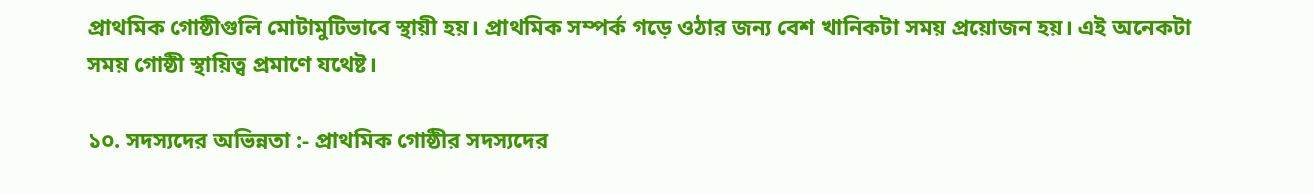প্রাথমিক গোষ্ঠীগুলি মোটামুটিভাবে স্থায়ী হয়। প্রাথমিক সম্পর্ক গড়ে ওঠার জন্য বেশ খানিকটা সময় প্রয়োজন হয়। এই অনেকটা সময় গোষ্ঠী স্থায়িত্ব প্রমাণে যথেষ্ট।

১০. সদস্যদের অভিন্নতা :- প্রাথমিক গোষ্ঠীর সদস্যদের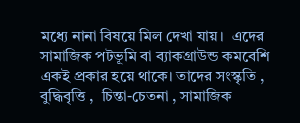মধ্যে নানা বিষয়ে মিল দেখা যায়।  এদের সামাজিক পটভূমি বা ব্যাকগ্রাউন্ড কমবেশি একই প্রকার হয়ে থাকে। তাদের সংস্কৃতি , বুদ্ধিবৃত্তি ,  চিন্তা-চেতনা , সামাজিক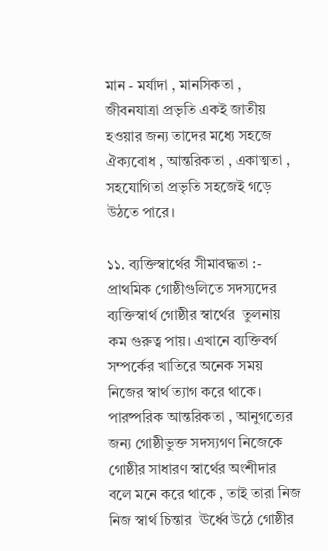মান - মর্যাদা , মানসিকতা , জীবনযাত্রা প্রভৃতি একই জাতীয় হওয়ার জন্য তাদের মধ্যে সহজে ঐক্যবোধ , আন্তরিকতা , একাত্মতা , সহযোগিতা প্রভৃতি সহজেই গড়ে উঠতে পারে।

১১. ব্যক্তিস্বার্থের সীমাবদ্ধতা :- প্রাথমিক গোষ্ঠীগুলিতে সদস্যদের ব্যক্তিস্বার্থ গোষ্ঠীর স্বার্থের  তুলনায় কম গুরুত্ব পায়। এখানে ব্যক্তিবর্গ সম্পর্কের খাতিরে অনেক সময় নিজের স্বার্থ ত্যাগ করে থাকে। পারষ্পরিক আন্তরিকতা , আনুগত্যের জন্য গোষ্ঠীভুক্ত সদস্যগণ নিজেকে গোষ্ঠীর সাধারণ স্বার্থের অংশীদার বলে মনে করে থাকে , তাই তারা নিজ নিজ স্বার্থ চিন্তার  ঊর্ধ্বে উঠে গোষ্ঠীর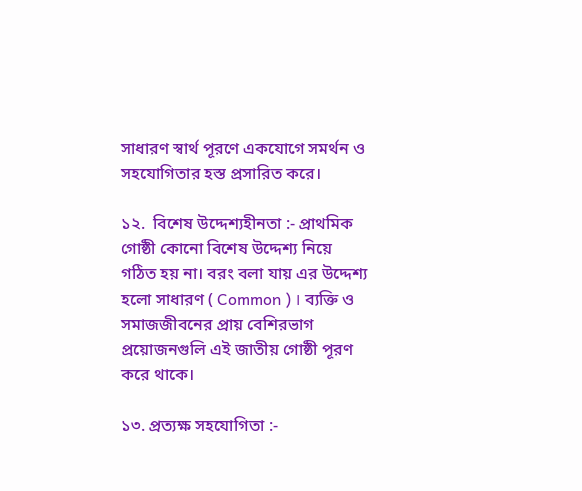সাধারণ স্বার্থ পূরণে একযোগে সমর্থন ও সহযোগিতার হস্ত প্রসারিত করে।

১২.  বিশেষ উদ্দেশ্যহীনতা :- প্রাথমিক গোষ্ঠী কোনো বিশেষ উদ্দেশ্য নিয়ে গঠিত হয় না। বরং বলা যায় এর উদ্দেশ্য হলো সাধারণ ( Common ) । ব্যক্তি ও সমাজজীবনের প্রায় বেশিরভাগ প্রয়োজনগুলি এই জাতীয় গোষ্ঠী পূরণ করে থাকে।

১৩. প্রত্যক্ষ সহযোগিতা :-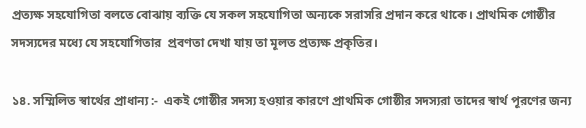প্রত্যক্ষ সহযোগিতা বলতে বোঝায় ব্যক্তি যে সকল সহযোগিতা অন্যকে সরাসরি প্রদান করে থাকে। প্রাথমিক গোষ্ঠীর সদস্যদের মধ্যে যে সহযোগিতার  প্রবণতা দেখা যায় তা মূলত প্রত্যক্ষ প্রকৃতির।

১৪. সম্মিলিত স্বার্থের প্রাধান্য :-  একই গোষ্ঠীর সদস্য হওয়ার কারণে প্রাথমিক গোষ্ঠীর সদস্যরা তাদের স্বার্থ পূরণের জন্য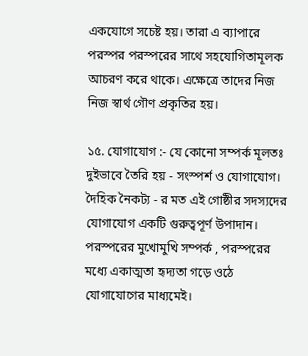একযোগে সচেষ্ট হয়। তারা এ ব্যাপারে পরস্পর পরস্পরের সাথে সহযোগিতামূলক আচরণ করে থাকে। এক্ষেত্রে তাদের নিজ নিজ স্বার্থ গৌণ প্রকৃতির হয়।

১৫. যোগাযোগ :- যে কোনো সম্পর্ক মূলতঃ দুইভাবে তৈরি হয় - সংস্পর্শ ও যোগাযোগ। দৈহিক নৈকট্য - র মত এই গোষ্ঠীর সদস্যদের যোগাযোগ একটি গুরুত্বপূর্ণ উপাদান।  পরস্পরের মুখোমুখি সম্পর্ক , পরস্পরের মধ্যে একাত্মতা হৃদ্যতা গড়ে ওঠে যোগাযোগের মাধ্যমেই।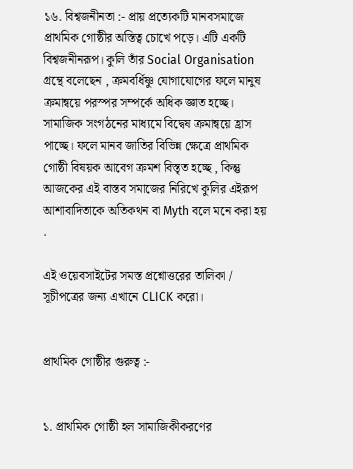১৬. বিশ্বজনীনতা :- প্রায় প্রত্যেকটি মানবসমাজে প্রাথমিক গোষ্ঠীর অস্তিত্ব চোখে পড়ে। এটি একটি বিশ্বজনীনরূপ। কুলি তাঁর Social Organisation গ্রন্থে বলেছেন , ক্রমবর্ধিষ্ণু যোগাযোগের ফলে মানুষ ক্রমান্বয়ে পরস্পর সম্পর্কে অধিক জ্ঞাত হচ্ছে। সামাজিক সংগঠনের মাধ্যমে বিদ্বেষ ক্রমান্বয়ে হ্রাস পাচ্ছে। ফলে মানব জাতির বিভিন্ন ক্ষেত্রে প্রাথমিক গোষ্ঠী বিষয়ক আবেগ ক্রমশ বিস্তৃত হচ্ছে , কিন্তু আজকের এই বাস্তব সমাজের নিরিখে কুলির এইরূপ আশাবাদিতাকে অতিকথন বা Myth বলে মনে করা হয় .

এই ওয়েবসাইটের সমস্ত প্রশ্নোত্তরের তালিকা / সূচীপত্রের জন্য এখানে CLICK করো।


প্রাথমিক গোষ্ঠীর গুরুত্ব :-


১. প্রাথমিক গোষ্ঠী হল সামাজিকীকরণের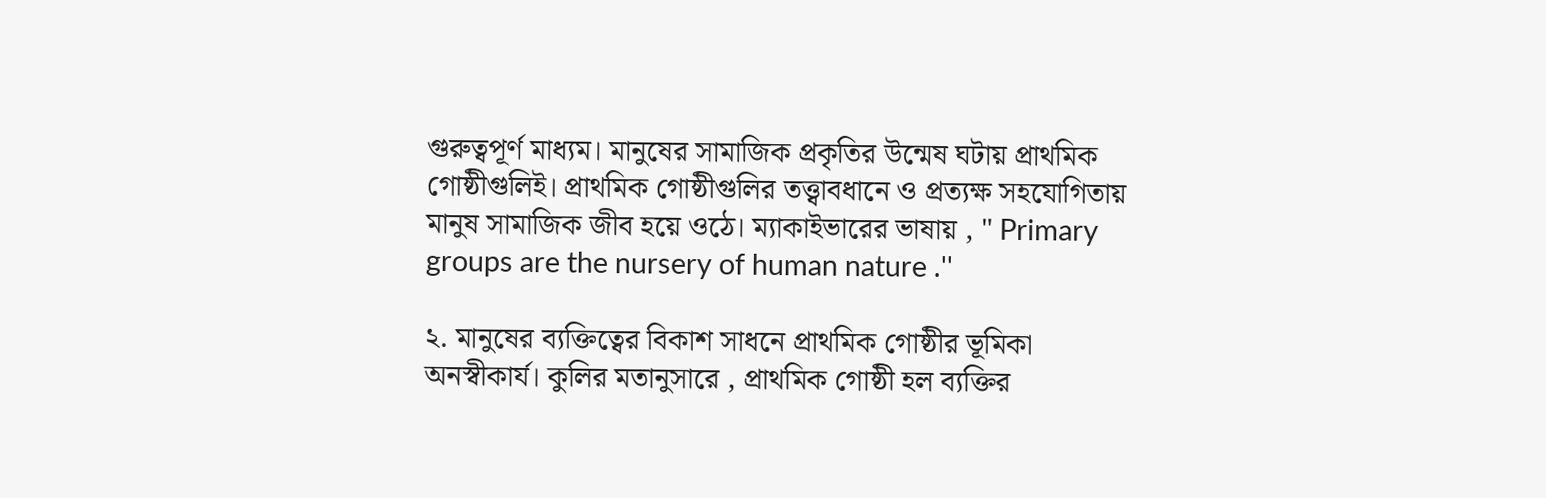গুরুত্বপূর্ণ মাধ্যম। মানুষের সামাজিক প্রকৃতির উন্মেষ ঘটায় প্রাথমিক গোষ্ঠীগুলিই। প্রাথমিক গোষ্ঠীগুলির তত্ত্বাবধানে ও প্রত্যক্ষ সহযোগিতায় মানুষ সামাজিক জীব হয়ে ওঠে। ম্যাকাইভারের ভাষায় , " Primary groups are the nursery of human nature .''

২. মানুষের ব্যক্তিত্বের বিকাশ সাধনে প্রাথমিক গোষ্ঠীর ভূমিকা অনস্বীকার্য। কুলির মতানুসারে , প্রাথমিক গোষ্ঠী হল ব্যক্তির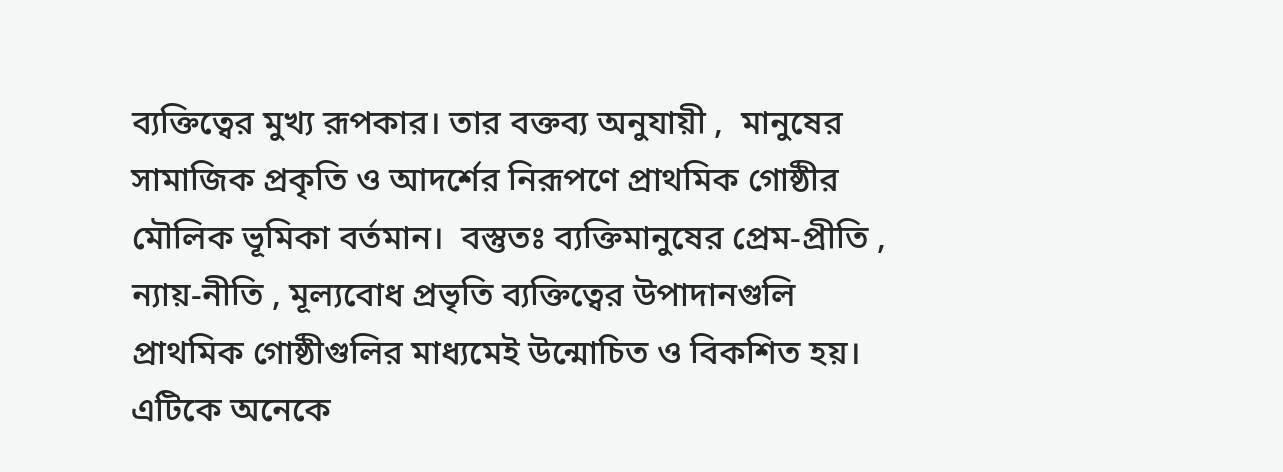ব্যক্তিত্বের মুখ্য রূপকার। তার বক্তব্য অনুযায়ী ,  মানুষের সামাজিক প্রকৃতি ও আদর্শের নিরূপণে প্রাথমিক গোষ্ঠীর মৌলিক ভূমিকা বর্তমান।  বস্তুতঃ ব্যক্তিমানুষের প্রেম-প্রীতি , ন্যায়-নীতি , মূল্যবোধ প্রভৃতি ব্যক্তিত্বের উপাদানগুলি প্রাথমিক গোষ্ঠীগুলির মাধ্যমেই উন্মোচিত ও বিকশিত হয়। এটিকে অনেকে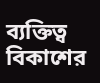ব্যক্তিত্ব বিকাশের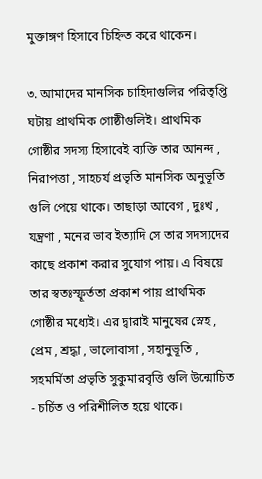মুক্তাঙ্গণ হিসাবে চিহ্নিত করে থাকেন।

৩. আমাদের মানসিক চাহিদাগুলির পরিতৃপ্তি ঘটায় প্রাথমিক গোষ্ঠীগুলিই। প্রাথমিক গোষ্ঠীর সদস্য হিসাবেই ব্যক্তি তার আনন্দ , নিরাপত্তা , সাহচর্য প্রভৃতি মানসিক অনুভূতি গুলি পেয়ে থাকে। তাছাড়া আবেগ , দুঃখ , যন্ত্রণা , মনের ভাব ইত্যাদি সে তার সদস্যদের কাছে প্রকাশ করার সুযোগ পায়। এ বিষয়ে তার স্বতঃস্ফূর্ততা প্রকাশ পায় প্রাথমিক গোষ্ঠীর মধ্যেই। এর দ্বারাই মানুষের স্নেহ , প্রেম , শ্রদ্ধা , ভালোবাসা , সহানুভূতি , সহমর্মিতা প্রভৃতি সুকুমারবৃত্তি গুলি উন্মোচিত - চর্চিত ও পরিশীলিত হয়ে থাকে।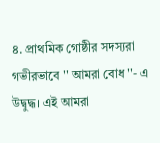৪. প্রাথমিক গোষ্ঠীর সদস্যরা গভীরভাবে '' আমরা বোধ ''- এ উদ্বুদ্ধ। এই আমরা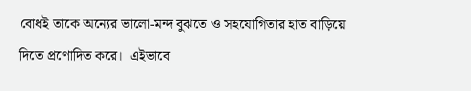বোধই তাকে অন্যের ভালো-মন্দ বুঝতে ও সহযোগিতার হাত বাড়িয়ে দিতে প্রণোদিত করে।  এইভাবে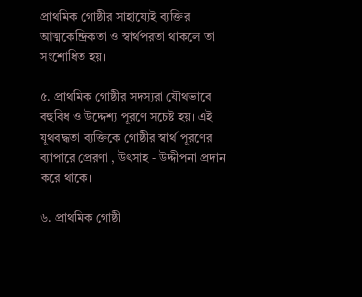প্রাথমিক গোষ্ঠীর সাহায্যেই ব্যক্তির আত্মকেন্দ্রিকতা ও স্বার্থপরতা থাকলে তা সংশোধিত হয়।

৫. প্রাথমিক গোষ্ঠীর সদস্যরা যৌথভাবে বহুবিধ ও উদ্দেশ্য পূরণে সচেষ্ট হয়। এই যূথবদ্ধতা ব্যক্তিকে গোষ্ঠীর স্বার্থ পূরণের ব্যাপারে প্রেরণা , উৎসাহ - উদ্দীপনা প্রদান করে থাকে।

৬. প্রাথমিক গোষ্ঠী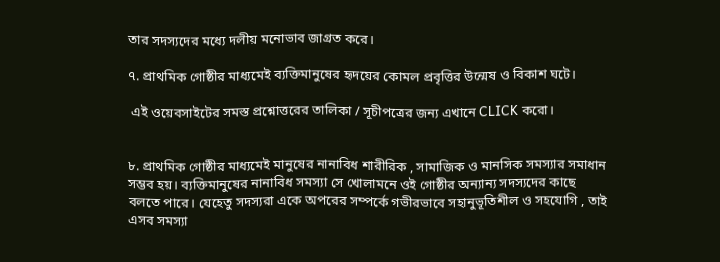তার সদস্যদের মধ্যে দলীয় মনোভাব জাগ্রত করে।

৭. প্রাথমিক গোষ্ঠীর মাধ্যমেই ব্যক্তিমানুষের হৃদয়ের কোমল প্রবৃত্তির উন্মেষ ও বিকাশ ঘটে।

 এই ওয়েবসাইটের সমস্ত প্রশ্নোত্তরের তালিকা / সূচীপত্রের জন্য এখানে CLICK করো।


৮. প্রাথমিক গোষ্ঠীর মাধ্যমেই মানুষের নানাবিধ শারীরিক , সামাজিক ও মানসিক সমস্যার সমাধান সম্ভব হয়। ব্যক্তিমানুষের নানাবিধ সমস্যা সে খোলামনে ওই গোষ্ঠীর অন্যান্য সদস্যদের কাছে বলতে পারে। যেহেতু সদস্যরা একে অপরের সম্পর্কে গভীরভাবে সহানুভূতিশীল ও সহযোগি , তাই এসব সমস্যা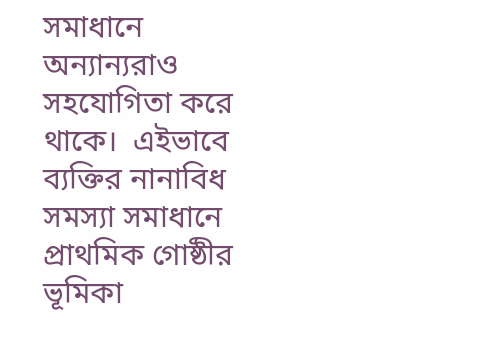সমাধানে অন্যান্যরাও সহযোগিতা করে থাকে।  এইভাবে ব্যক্তির নানাবিধ সমস্যা সমাধানে প্রাথমিক গোষ্ঠীর ভূমিকা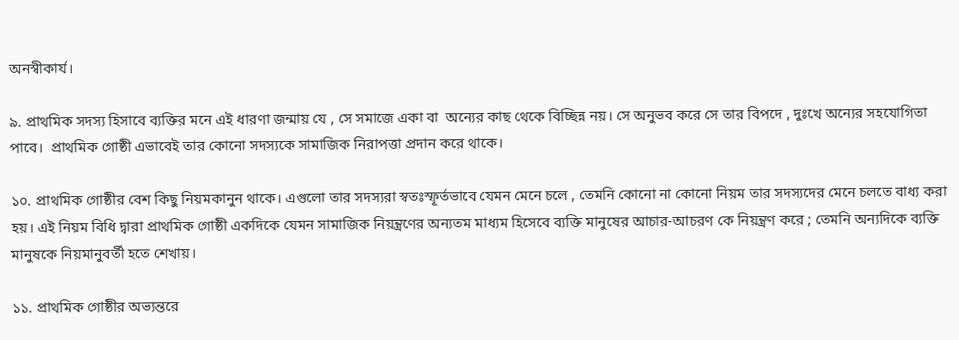অনস্বীকার্য।

৯. প্রাথমিক সদস্য হিসাবে ব্যক্তির মনে এই ধারণা জন্মায় যে , সে সমাজে একা বা  অন্যের কাছ থেকে বিচ্ছিন্ন নয়। সে অনুভব করে সে তার বিপদে , দুঃখে অন্যের সহযোগিতা পাবে।  প্রাথমিক গোষ্ঠী এভাবেই তার কোনো সদস্যকে সামাজিক নিরাপত্তা প্রদান করে থাকে।

১০. প্রাথমিক গোষ্ঠীর বেশ কিছু নিয়মকানুন থাকে। এগুলো তার সদস্যরা স্বতঃস্ফূর্তভাবে যেমন মেনে চলে , তেমনি কোনো না কোনো নিয়ম তার সদস্যদের মেনে চলতে বাধ্য করা হয়। এই নিয়ম বিধি দ্বারা প্রাথমিক গোষ্ঠী একদিকে যেমন সামাজিক নিয়ন্ত্রণের অন্যতম মাধ্যম হিসেবে ব্যক্তি মানুষের আচার-আচরণ কে নিয়ন্ত্রণ করে ; তেমনি অন্যদিকে ব্যক্তি মানুষকে নিয়মানুবর্তী হতে শেখায়।

১১. প্রাথমিক গোষ্ঠীর অভ্যন্তরে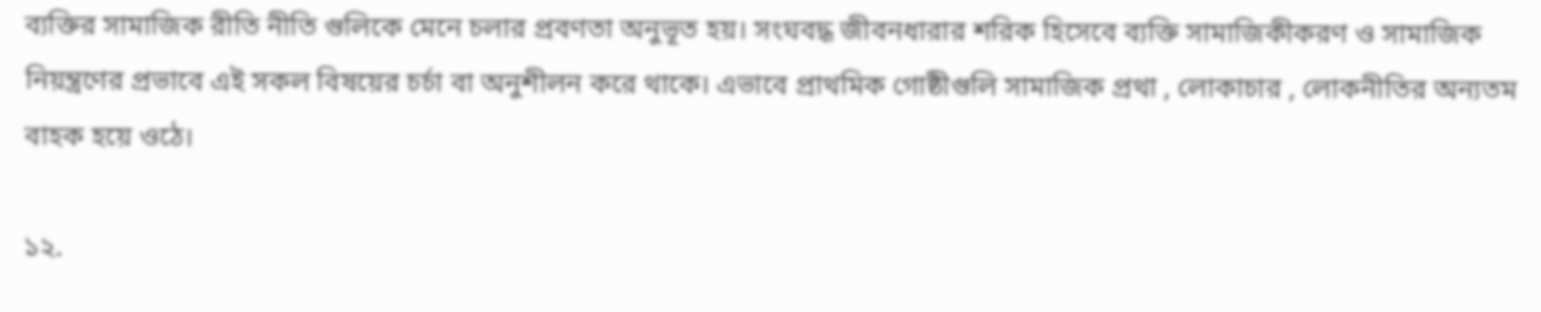ব্যক্তির সামাজিক রীতি নীতি গুলিকে মেনে চলার প্রবণতা অনুভূত হয়। সংঘবদ্ধ জীবনধারার শরিক হিসেবে ব্যক্তি সামাজিকীকরণ ও সামাজিক নিয়ন্ত্রণের প্রভাবে এই সকল বিষয়ের চর্চা বা অনুশীলন করে থাকে। এভাবে প্রাথমিক গোষ্ঠীগুলি সামাজিক প্রথা , লোকাচার , লোকনীতির অন্যতম বাহক হয়ে ওঠে।

১২.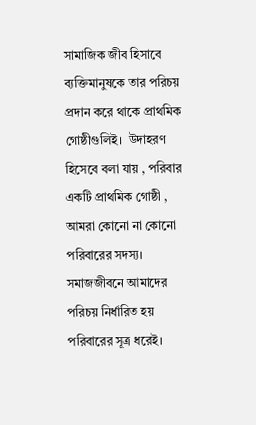সামাজিক জীব হিসাবে ব্যক্তিমানুষকে তার পরিচয় প্রদান করে থাকে প্রাথমিক গোষ্ঠীগুলিই।  উদাহরণ হিসেবে বলা যায় , পরিবার একটি প্রাথমিক গোষ্ঠী , আমরা কোনো না কোনো পরিবারের সদস্য। সমাজজীবনে আমাদের পরিচয় নির্ধারিত হয় পরিবারের সূত্র ধরেই।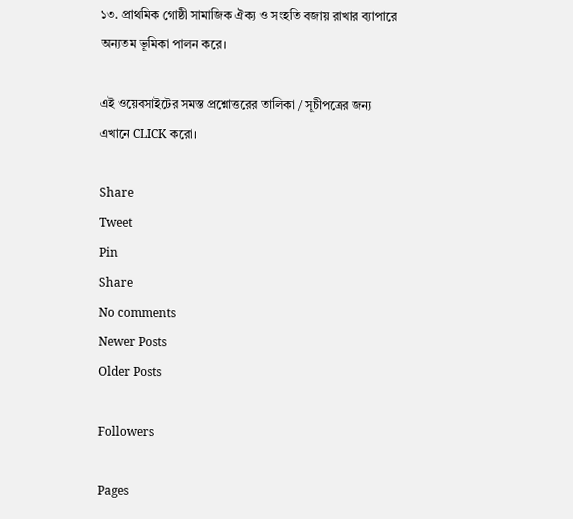১৩. প্রাথমিক গোষ্ঠী সামাজিক ঐক্য ও সংহতি বজায় রাখার ব্যাপারে অন্যতম ভূমিকা পালন করে।

এই ওয়েবসাইটের সমস্ত প্রশ্নোত্তরের তালিকা / সূচীপত্রের জন্য এখানে CLICK করো।

Share
Tweet
Pin
Share
No comments
Newer Posts
Older Posts

Followers

Pages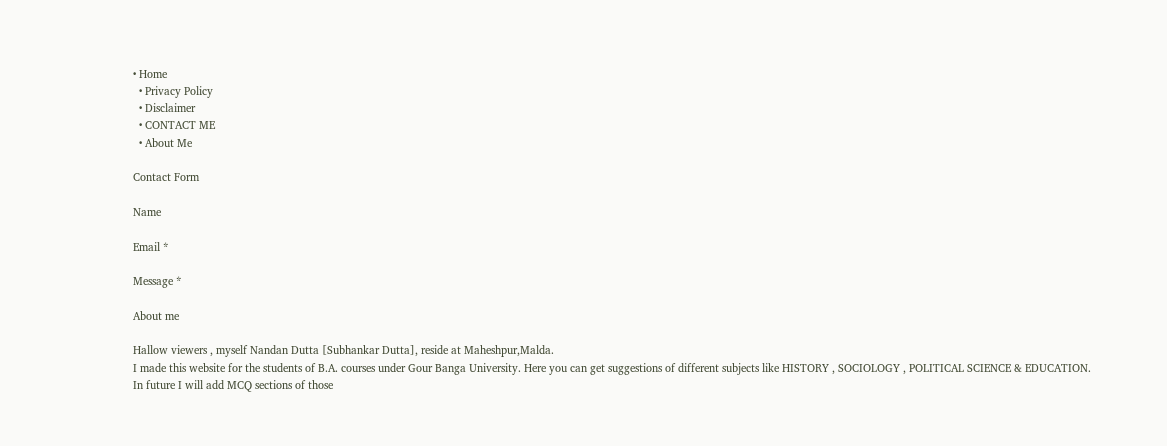• Home
  • Privacy Policy
  • Disclaimer
  • CONTACT ME
  • About Me

Contact Form

Name

Email *

Message *

About me

Hallow viewers , myself Nandan Dutta [Subhankar Dutta], reside at Maheshpur,Malda.
I made this website for the students of B.A. courses under Gour Banga University. Here you can get suggestions of different subjects like HISTORY , SOCIOLOGY , POLITICAL SCIENCE & EDUCATION.
In future I will add MCQ sections of those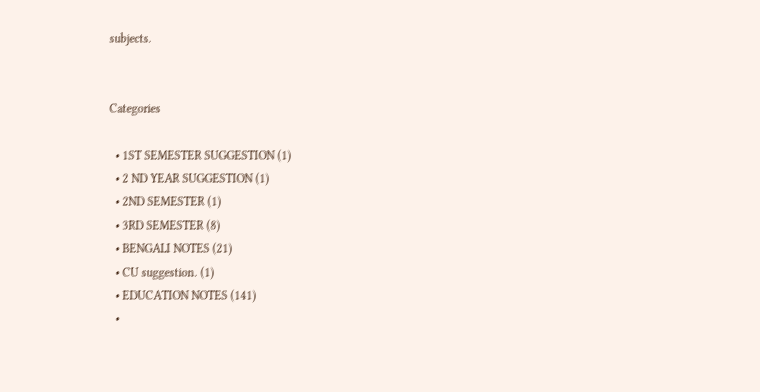subjects.


Categories

  • 1ST SEMESTER SUGGESTION (1)
  • 2 ND YEAR SUGGESTION (1)
  • 2ND SEMESTER (1)
  • 3RD SEMESTER (8)
  • BENGALI NOTES (21)
  • CU suggestion. (1)
  • EDUCATION NOTES (141)
  •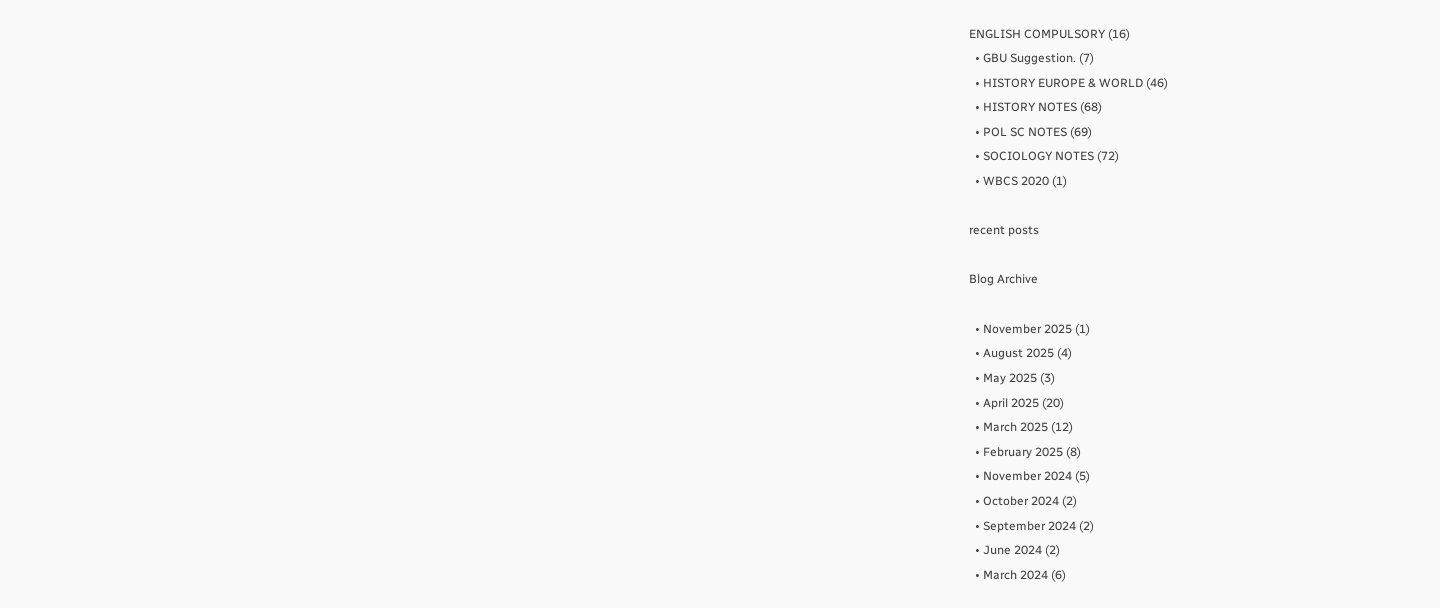ENGLISH COMPULSORY (16)
  • GBU Suggestion. (7)
  • HISTORY EUROPE & WORLD (46)
  • HISTORY NOTES (68)
  • POL SC NOTES (69)
  • SOCIOLOGY NOTES (72)
  • WBCS 2020 (1)

recent posts

Blog Archive

  • November 2025 (1)
  • August 2025 (4)
  • May 2025 (3)
  • April 2025 (20)
  • March 2025 (12)
  • February 2025 (8)
  • November 2024 (5)
  • October 2024 (2)
  • September 2024 (2)
  • June 2024 (2)
  • March 2024 (6)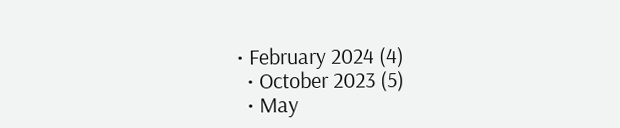• February 2024 (4)
  • October 2023 (5)
  • May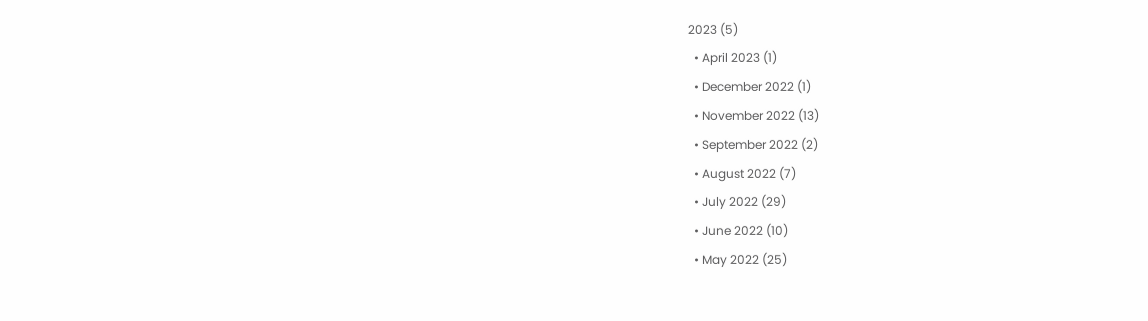2023 (5)
  • April 2023 (1)
  • December 2022 (1)
  • November 2022 (13)
  • September 2022 (2)
  • August 2022 (7)
  • July 2022 (29)
  • June 2022 (10)
  • May 2022 (25)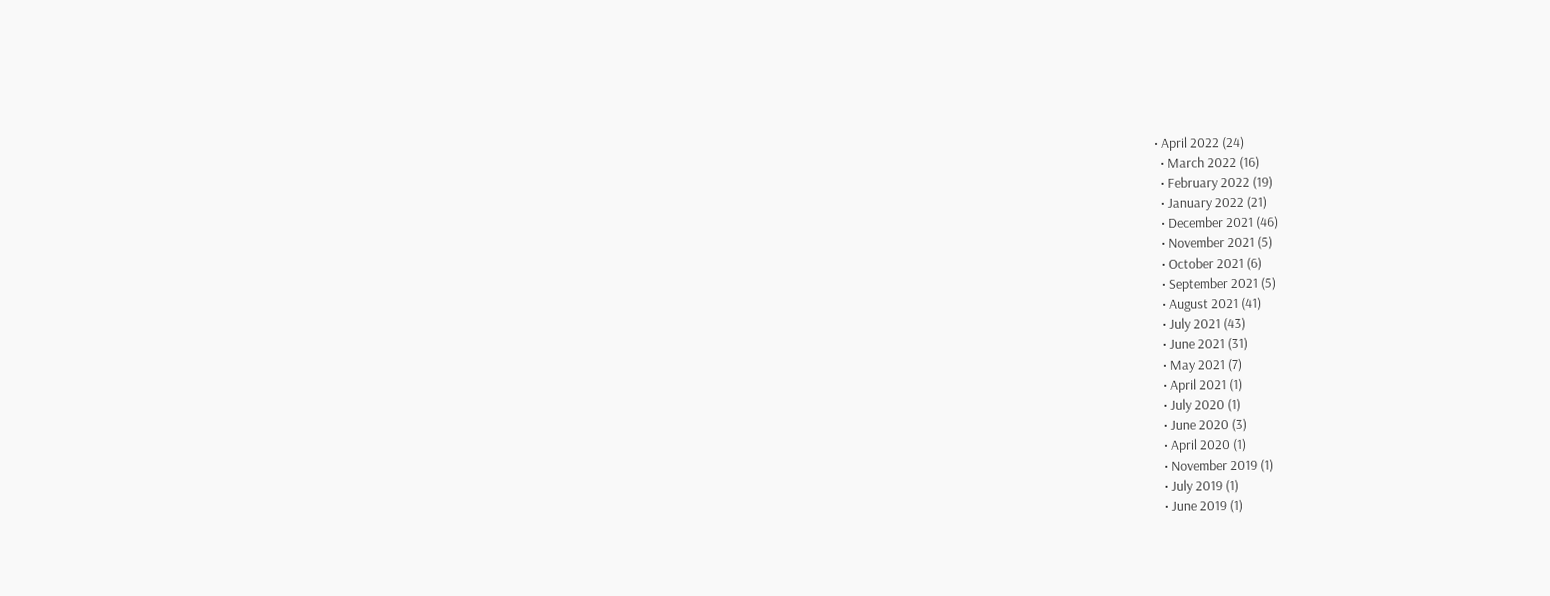• April 2022 (24)
  • March 2022 (16)
  • February 2022 (19)
  • January 2022 (21)
  • December 2021 (46)
  • November 2021 (5)
  • October 2021 (6)
  • September 2021 (5)
  • August 2021 (41)
  • July 2021 (43)
  • June 2021 (31)
  • May 2021 (7)
  • April 2021 (1)
  • July 2020 (1)
  • June 2020 (3)
  • April 2020 (1)
  • November 2019 (1)
  • July 2019 (1)
  • June 2019 (1)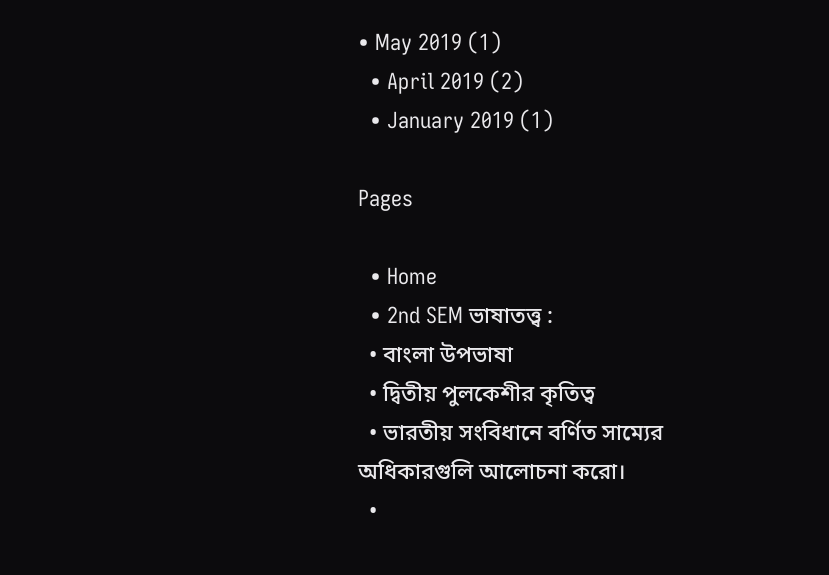• May 2019 (1)
  • April 2019 (2)
  • January 2019 (1)

Pages

  • Home
  • 2nd SEM ভাষাতত্ত্ব :
  • বাংলা উপভাষা
  • দ্বিতীয় পুলকেশীর কৃতিত্ব
  • ভারতীয় সংবিধানে বর্ণিত সাম্যের অধিকারগুলি আলোচনা করো।
  •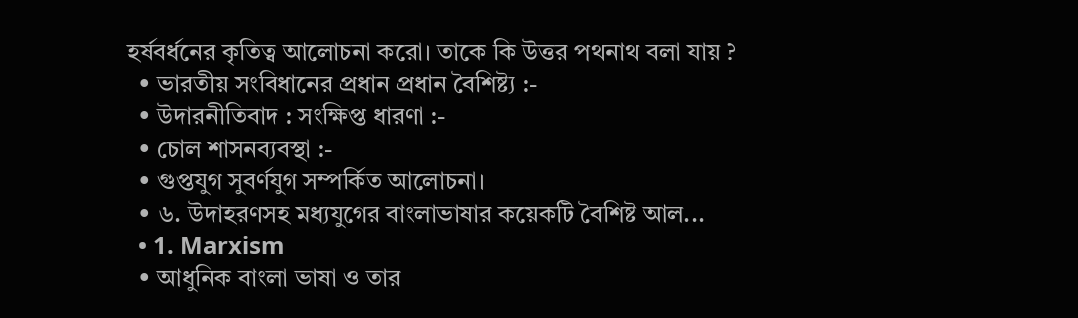হর্ষবর্ধনের কৃতিত্ব আলোচনা করো। তাকে কি উত্তর পথনাথ বলা যায় ?
  • ভারতীয় সংবিধানের প্রধান প্রধান বৈশিষ্ট্য :-
  • উদারনীতিবাদ : সংক্ষিপ্ত ধারণা :-
  • চোল শাসনব্যবস্থা :-
  • গুপ্তযুগ সুবর্ণযুগ সম্পর্কিত আলোচনা।
  • ৬. উদাহরণসহ মধ্যযুগের বাংলাভাষার কয়েকটি বৈশিষ্ট আল...
  • 1. Marxism
  • আধুনিক বাংলা ভাষা ও তার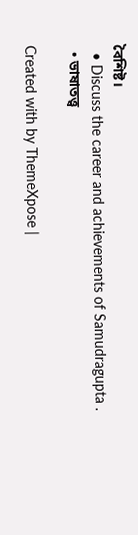বৈশিষ্ট।
  • Discuss the career and achievements of Samudragupta .
  • ভাষাতত্ত্ব

Created with by ThemeXpose |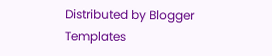Distributed by Blogger Templates